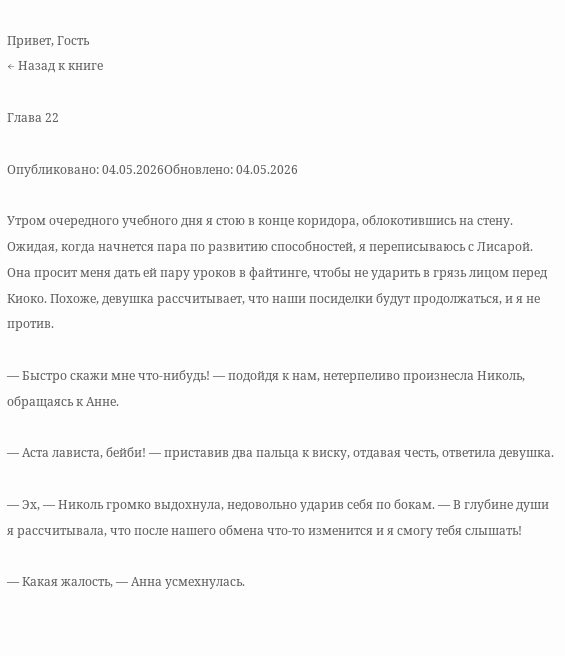Привет, Гость
← Назад к книге

Глава 22

Опубликовано: 04.05.2026Обновлено: 04.05.2026

Утром очередного учебного дня я стою в конце коридора, облокотившись на стену. Ожидая, когда начнется пара по развитию способностей, я переписываюсь с Лисарой. Она просит меня дать ей пару уроков в файтинге, чтобы не ударить в грязь лицом перед Киоко. Похоже, девушка рассчитывает, что наши посиделки будут продолжаться, и я не против.

— Быстро скажи мне что-нибудь! — подойдя к нам, нетерпеливо произнесла Николь, обращаясь к Анне.

— Аста лависта, бейби! — приставив два пальца к виску, отдавая честь, ответила девушка.

— Эх, — Николь громко выдохнула, недовольно ударив себя по бокам. — В глубине души я рассчитывала, что после нашего обмена что-то изменится и я смогу тебя слышать!

— Какая жалость, — Анна усмехнулась.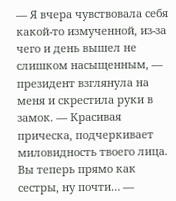— Я вчера чувствовала себя какой-то измученной, из-за чего и день вышел не слишком насыщенным, — президент взглянула на меня и скрестила руки в замок. — Красивая прическа, подчеркивает миловидность твоего лица. Вы теперь прямо как сестры, ну почти… —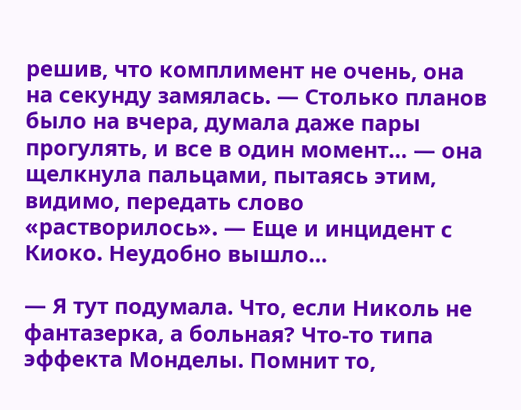решив, что комплимент не очень, она на секунду замялась. — Столько планов было на вчера, думала даже пары прогулять, и все в один момент… — она щелкнула пальцами, пытаясь этим, видимо, передать слово «растворилось». — Еще и инцидент с Киоко. Неудобно вышло…

— Я тут подумала. Что, если Николь не фантазерка, а больная? Что-то типа эффекта Монделы. Помнит то,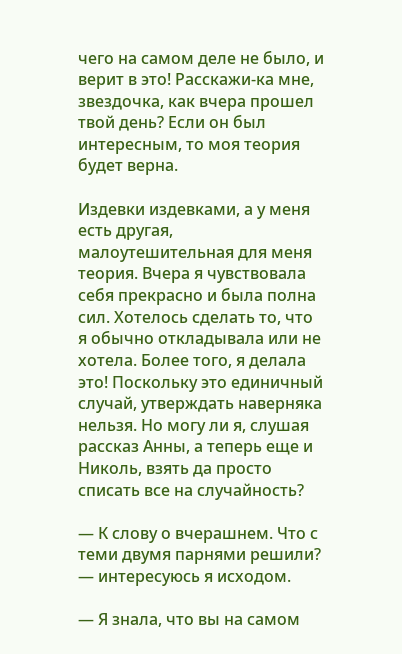чего на самом деле не было, и верит в это! Расскажи-ка мне, звездочка, как вчера прошел твой день? Если он был интересным, то моя теория будет верна.

Издевки издевками, а у меня есть другая, малоутешительная для меня теория. Вчера я чувствовала себя прекрасно и была полна сил. Хотелось сделать то, что я обычно откладывала или не хотела. Более того, я делала это! Поскольку это единичный случай, утверждать наверняка нельзя. Но могу ли я, слушая рассказ Анны, а теперь еще и Николь, взять да просто списать все на случайность?

— К слову о вчерашнем. Что с теми двумя парнями решили? — интересуюсь я исходом.

— Я знала, что вы на самом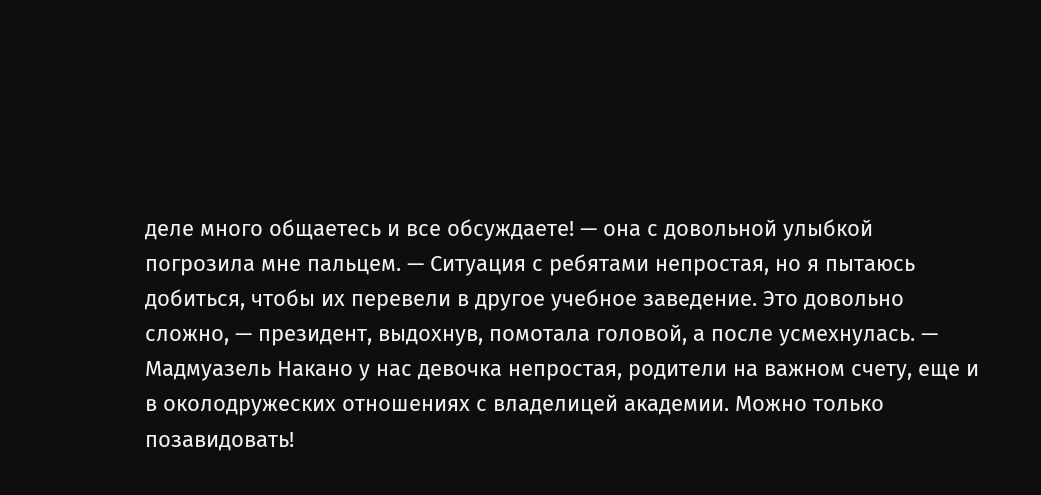деле много общаетесь и все обсуждаете! — она с довольной улыбкой погрозила мне пальцем. — Ситуация с ребятами непростая, но я пытаюсь добиться, чтобы их перевели в другое учебное заведение. Это довольно сложно, — президент, выдохнув, помотала головой, а после усмехнулась. — Мадмуазель Накано у нас девочка непростая, родители на важном счету, еще и в околодружеских отношениях с владелицей академии. Можно только позавидовать!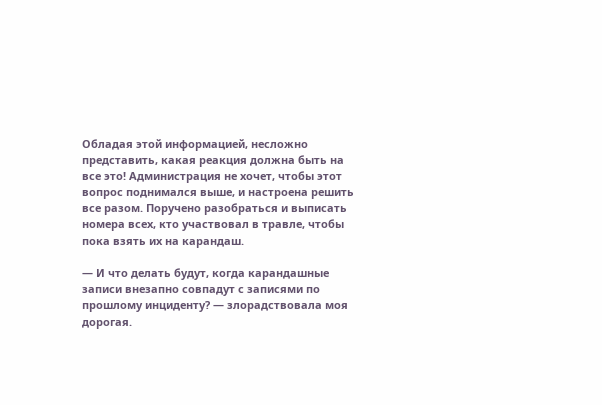Обладая этой информацией, несложно представить, какая реакция должна быть на все это! Администрация не хочет, чтобы этот вопрос поднимался выше, и настроена решить все разом. Поручено разобраться и выписать номера всех, кто участвовал в травле, чтобы пока взять их на карандаш.

— И что делать будут, когда карандашные записи внезапно совпадут с записями по прошлому инциденту? — злорадствовала моя дорогая.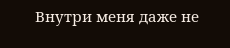Внутри меня даже не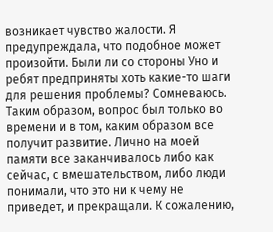возникает чувство жалости. Я предупреждала, что подобное может произойти. Были ли со стороны Уно и ребят предприняты хоть какие-то шаги для решения проблемы? Сомневаюсь. Таким образом, вопрос был только во времени и в том, каким образом все получит развитие. Лично на моей памяти все заканчивалось либо как сейчас, с вмешательством, либо люди понимали, что это ни к чему не приведет, и прекращали. К сожалению,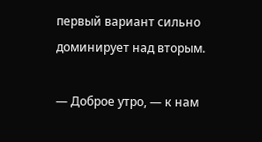первый вариант сильно доминирует над вторым.

— Доброе утро, — к нам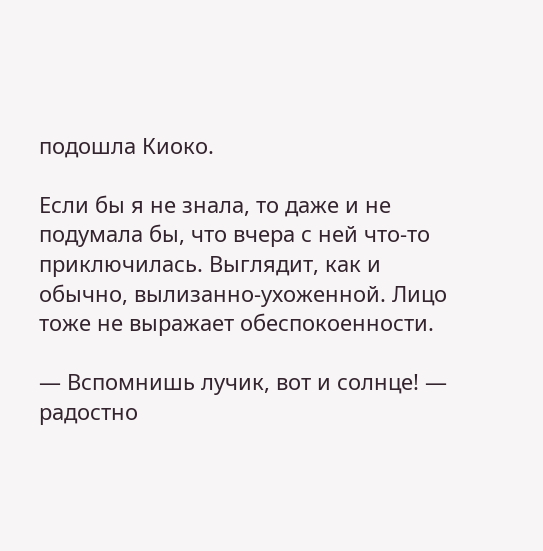подошла Киоко.

Если бы я не знала, то даже и не подумала бы, что вчера с ней что-то приключилась. Выглядит, как и обычно, вылизанно-ухоженной. Лицо тоже не выражает обеспокоенности.

— Вспомнишь лучик, вот и солнце! — радостно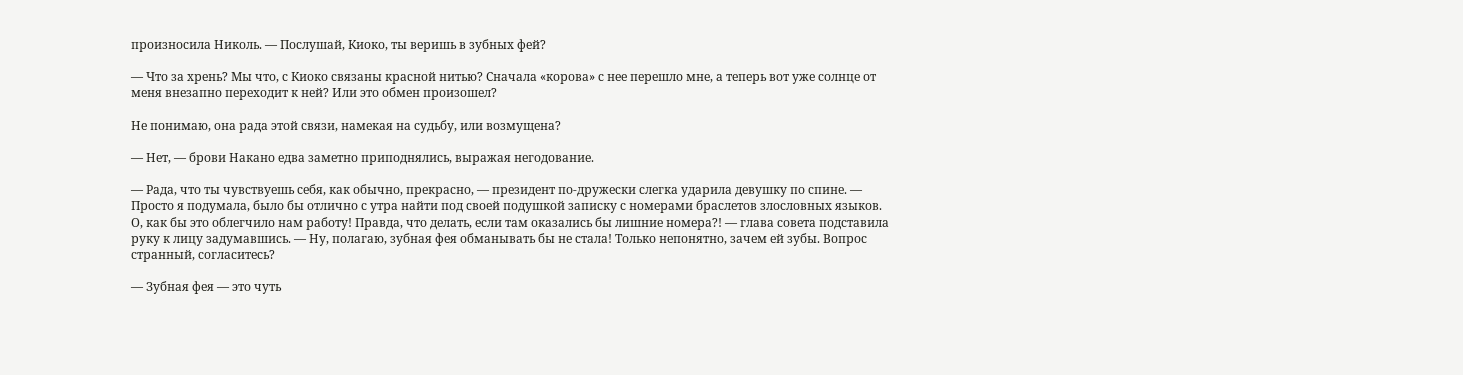произносила Николь. — Послушай, Киоко, ты веришь в зубных фей?

— Что за хрень? Мы что, с Киоко связаны красной нитью? Сначала «корова» с нее перешло мне, а теперь вот уже солнце от меня внезапно переходит к ней? Или это обмен произошел?

Не понимаю, она рада этой связи, намекая на судьбу, или возмущена?

— Нет, — брови Накано едва заметно приподнялись, выражая негодование.

— Рада, что ты чувствуешь себя, как обычно, прекрасно, — президент по-дружески слегка ударила девушку по спине. — Просто я подумала, было бы отлично с утра найти под своей подушкой записку с номерами браслетов злословных языков. О, как бы это облегчило нам работу! Правда, что делать, если там оказались бы лишние номера?! — глава совета подставила руку к лицу задумавшись. — Ну, полагаю, зубная фея обманывать бы не стала! Только непонятно, зачем ей зубы. Вопрос странный, согласитесь?

— Зубная фея — это чуть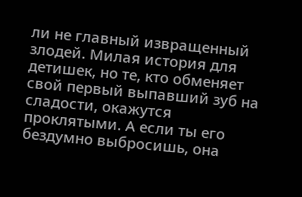ли не главный извращенный злодей. Милая история для детишек, но те, кто обменяет свой первый выпавший зуб на сладости, окажутся проклятыми. А если ты его бездумно выбросишь, она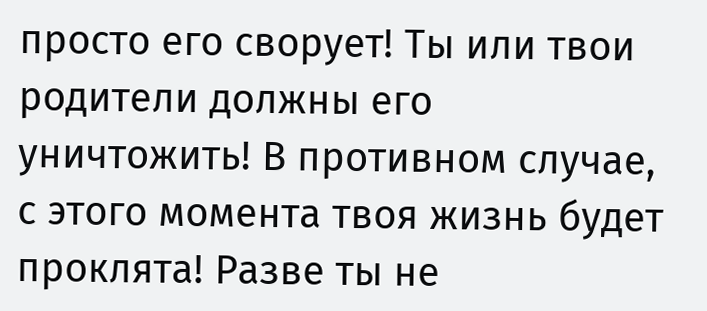просто его сворует! Ты или твои родители должны его уничтожить! В противном случае, с этого момента твоя жизнь будет проклята! Разве ты не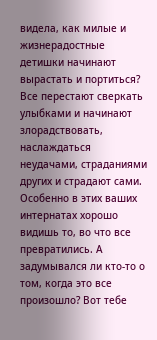видела, как милые и жизнерадостные детишки начинают вырастать и портиться? Все перестают сверкать улыбками и начинают злорадствовать, наслаждаться неудачами, страданиями других и страдают сами. Особенно в этих ваших интернатах хорошо видишь то, во что все превратились. А задумывался ли кто-то о том, когда это все произошло? Вот тебе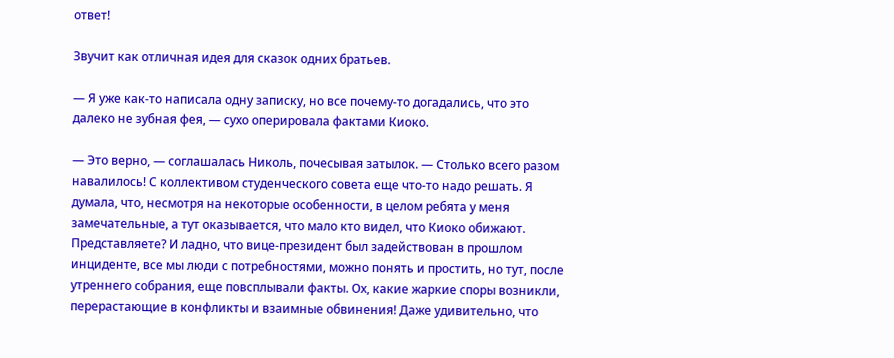ответ!

Звучит как отличная идея для сказок одних братьев.

— Я уже как-то написала одну записку, но все почему-то догадались, что это далеко не зубная фея, — сухо оперировала фактами Киоко.

— Это верно, — соглашалась Николь, почесывая затылок. — Столько всего разом навалилось! С коллективом студенческого совета еще что-то надо решать. Я думала, что, несмотря на некоторые особенности, в целом ребята у меня замечательные, а тут оказывается, что мало кто видел, что Киоко обижают. Представляете? И ладно, что вице-президент был задействован в прошлом инциденте, все мы люди с потребностями, можно понять и простить, но тут, после утреннего собрания, еще повсплывали факты. Ох, какие жаркие споры возникли, перерастающие в конфликты и взаимные обвинения! Даже удивительно, что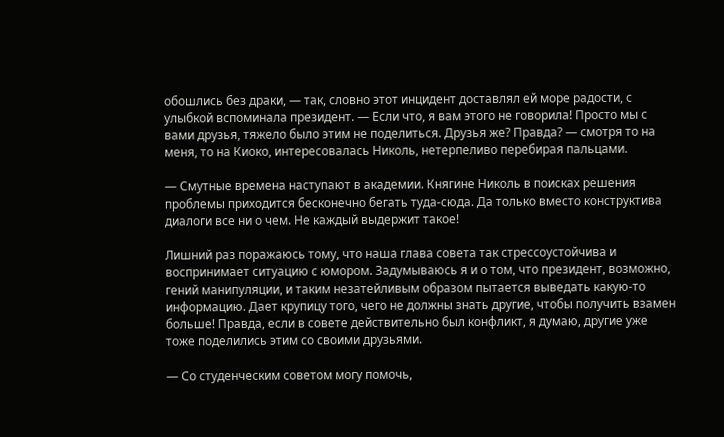обошлись без драки, — так, словно этот инцидент доставлял ей море радости, с улыбкой вспоминала президент. — Если что, я вам этого не говорила! Просто мы с вами друзья, тяжело было этим не поделиться. Друзья же? Правда? — смотря то на меня, то на Киоко, интересовалась Николь, нетерпеливо перебирая пальцами.

— Смутные времена наступают в академии. Княгине Николь в поисках решения проблемы приходится бесконечно бегать туда-сюда. Да только вместо конструктива диалоги все ни о чем. Не каждый выдержит такое!

Лишний раз поражаюсь тому, что наша глава совета так стрессоустойчива и воспринимает ситуацию с юмором. Задумываюсь я и о том, что президент, возможно, гений манипуляции, и таким незатейливым образом пытается выведать какую-то информацию. Дает крупицу того, чего не должны знать другие, чтобы получить взамен больше! Правда, если в совете действительно был конфликт, я думаю, другие уже тоже поделились этим со своими друзьями.

— Со студенческим советом могу помочь,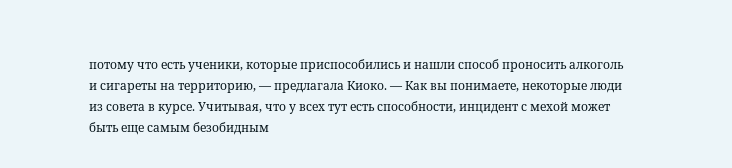потому что есть ученики, которые приспособились и нашли способ проносить алкоголь и сигареты на территорию, — предлагала Киоко. — Как вы понимаете, некоторые люди из совета в курсе. Учитывая, что у всех тут есть способности, инцидент с мехой может быть еще самым безобидным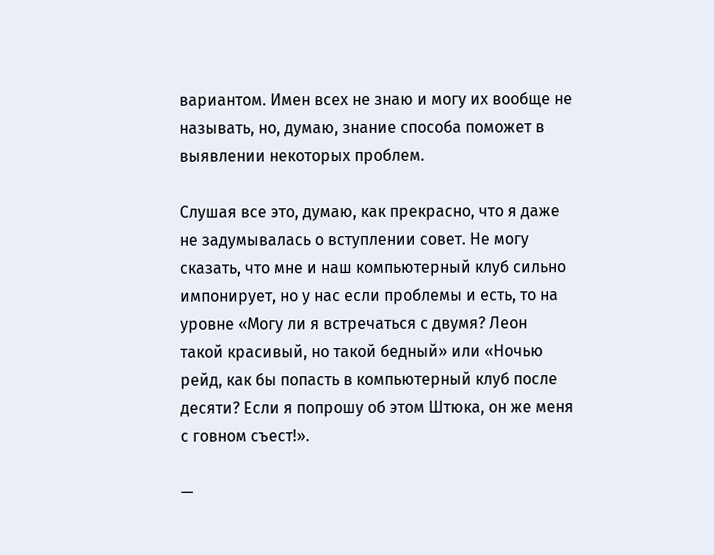вариантом. Имен всех не знаю и могу их вообще не называть, но, думаю, знание способа поможет в выявлении некоторых проблем.

Слушая все это, думаю, как прекрасно, что я даже не задумывалась о вступлении совет. Не могу сказать, что мне и наш компьютерный клуб сильно импонирует, но у нас если проблемы и есть, то на уровне «Могу ли я встречаться с двумя? Леон такой красивый, но такой бедный» или «Ночью рейд, как бы попасть в компьютерный клуб после десяти? Если я попрошу об этом Штюка, он же меня с говном съест!».

—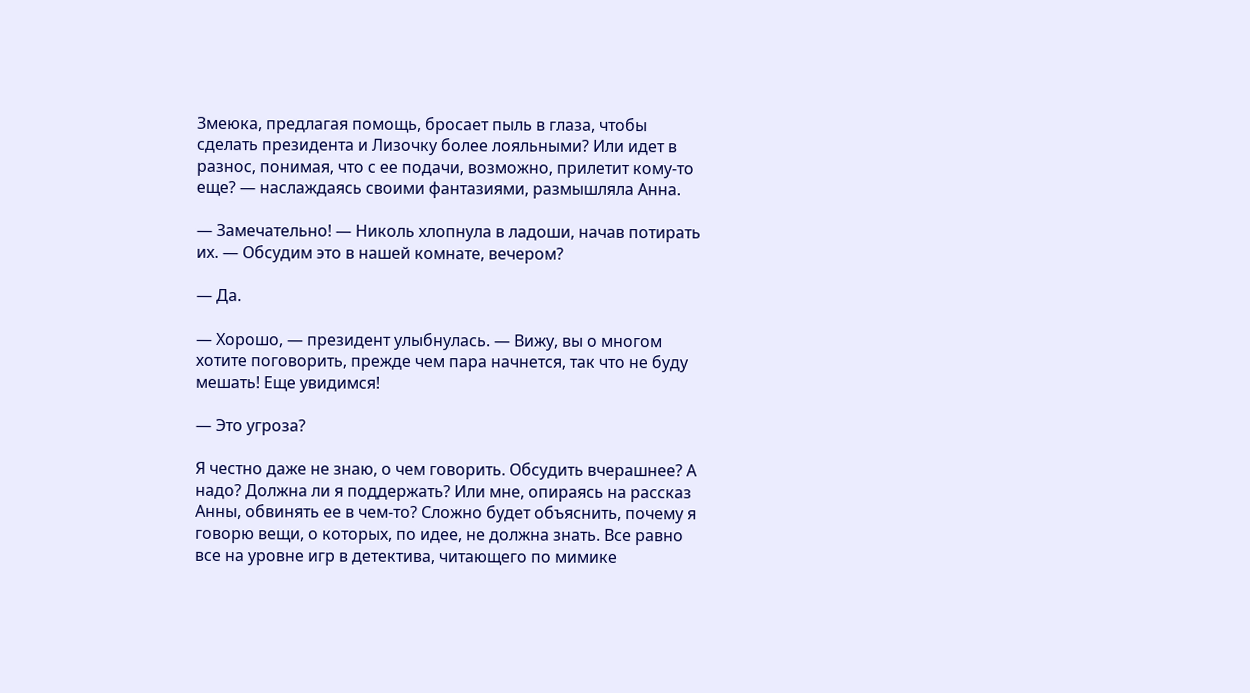Змеюка, предлагая помощь, бросает пыль в глаза, чтобы сделать президента и Лизочку более лояльными? Или идет в разнос, понимая, что с ее подачи, возможно, прилетит кому-то еще? — наслаждаясь своими фантазиями, размышляла Анна.

— Замечательно! — Николь хлопнула в ладоши, начав потирать их. — Обсудим это в нашей комнате, вечером?

— Да.

— Хорошо, — президент улыбнулась. — Вижу, вы о многом хотите поговорить, прежде чем пара начнется, так что не буду мешать! Еще увидимся!

— Это угроза?

Я честно даже не знаю, о чем говорить. Обсудить вчерашнее? А надо? Должна ли я поддержать? Или мне, опираясь на рассказ Анны, обвинять ее в чем-то? Сложно будет объяснить, почему я говорю вещи, о которых, по идее, не должна знать. Все равно все на уровне игр в детектива, читающего по мимике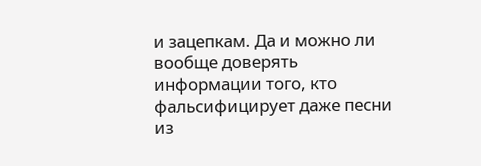и зацепкам. Да и можно ли вообще доверять информации того, кто фальсифицирует даже песни из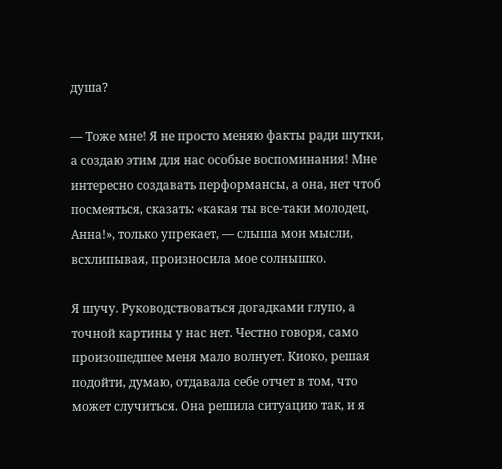душа?

— Тоже мне! Я не просто меняю факты ради шутки, а создаю этим для нас особые воспоминания! Мне интересно создавать перформансы, а она, нет чтоб посмеяться, сказать: «какая ты все-таки молодец, Анна!», только упрекает, — слыша мои мысли, всхлипывая, произносила мое солнышко.

Я шучу. Руководствоваться догадками глупо, а точной картины у нас нет. Честно говоря, само произошедшее меня мало волнует. Киоко, решая подойти, думаю, отдавала себе отчет в том, что может случиться. Она решила ситуацию так, и я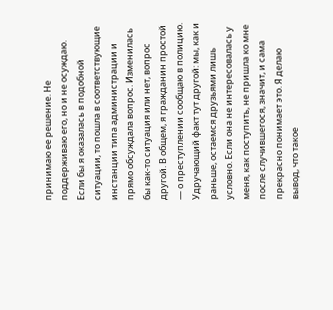принимаю ее решение. Не поддерживаю его, но и не осуждаю. Если бы я оказалась в подобной ситуации, то пошла в соответствующие инстанции типа администрации и прямо обсуждала вопрос. Изменилась бы как-то ситуация или нет, вопрос другой. В общем, я гражданин простой — о преступлении сообщаю в полицию. Удручающий факт тут другой: мы, как и раньше, остаемся друзьями лишь условно. Если она не интересовалась у меня, как поступить, не пришла ко мне после случившегося, значит, и сама прекрасно понимает это. Я делаю вывод, что такое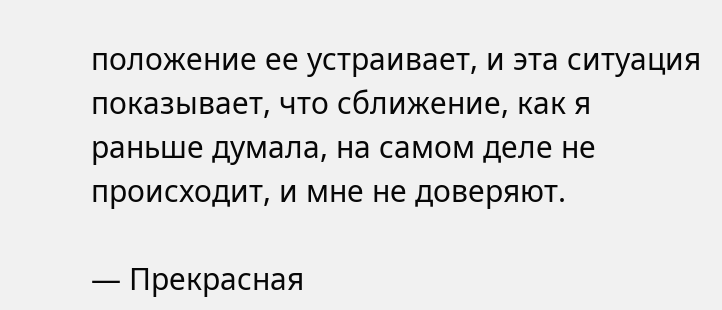положение ее устраивает, и эта ситуация показывает, что сближение, как я раньше думала, на самом деле не происходит, и мне не доверяют.

— Прекрасная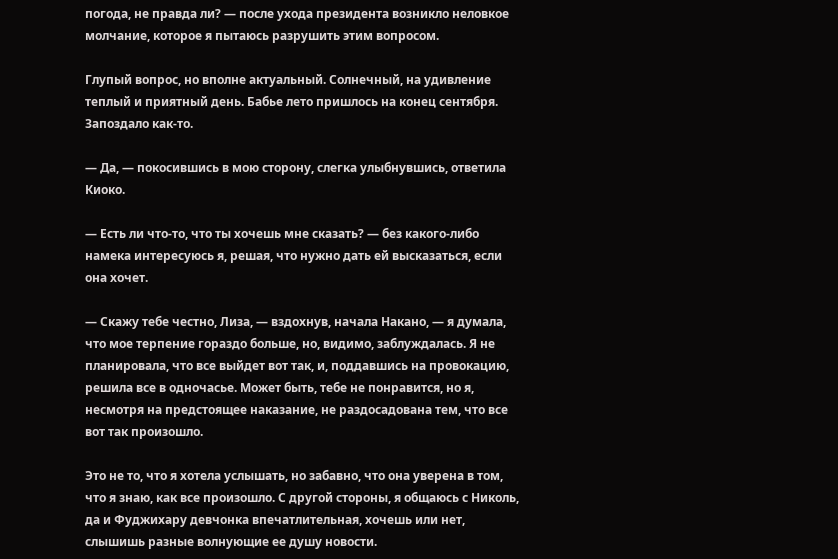погода, не правда ли? — после ухода президента возникло неловкое молчание, которое я пытаюсь разрушить этим вопросом.

Глупый вопрос, но вполне актуальный. Солнечный, на удивление теплый и приятный день. Бабье лето пришлось на конец сентября. Запоздало как-то.

— Да, — покосившись в мою сторону, слегка улыбнувшись, ответила Киоко.

— Есть ли что-то, что ты хочешь мне сказать? — без какого-либо намека интересуюсь я, решая, что нужно дать ей высказаться, если она хочет.

— Скажу тебе честно, Лиза, — вздохнув, начала Накано, — я думала, что мое терпение гораздо больше, но, видимо, заблуждалась. Я не планировала, что все выйдет вот так, и, поддавшись на провокацию, решила все в одночасье. Может быть, тебе не понравится, но я, несмотря на предстоящее наказание, не раздосадована тем, что все вот так произошло.

Это не то, что я хотела услышать, но забавно, что она уверена в том, что я знаю, как все произошло. С другой стороны, я общаюсь с Николь, да и Фуджихару девчонка впечатлительная, хочешь или нет, слышишь разные волнующие ее душу новости.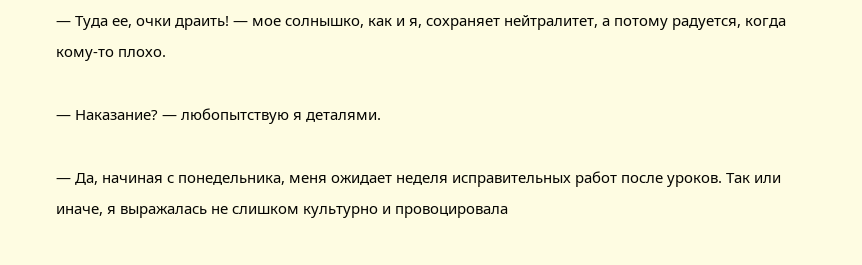— Туда ее, очки драить! — мое солнышко, как и я, сохраняет нейтралитет, а потому радуется, когда кому-то плохо.

— Наказание? — любопытствую я деталями.

— Да, начиная с понедельника, меня ожидает неделя исправительных работ после уроков. Так или иначе, я выражалась не слишком культурно и провоцировала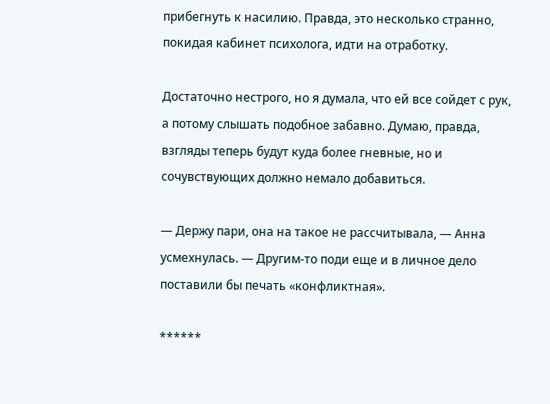прибегнуть к насилию. Правда, это несколько странно, покидая кабинет психолога, идти на отработку.

Достаточно нестрого, но я думала, что ей все сойдет с рук, а потому слышать подобное забавно. Думаю, правда, взгляды теперь будут куда более гневные, но и сочувствующих должно немало добавиться.

— Держу пари, она на такое не рассчитывала, — Анна усмехнулась. — Другим-то поди еще и в личное дело поставили бы печать «конфликтная».

******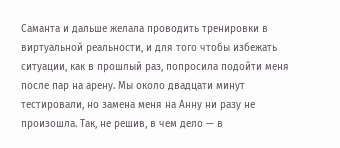Саманта и дальше желала проводить тренировки в виртуальной реальности, и для того чтобы избежать ситуации, как в прошлый раз, попросила подойти меня после пар на арену. Мы около двадцати минут тестировали, но замена меня на Анну ни разу не произошла. Так, не решив, в чем дело — в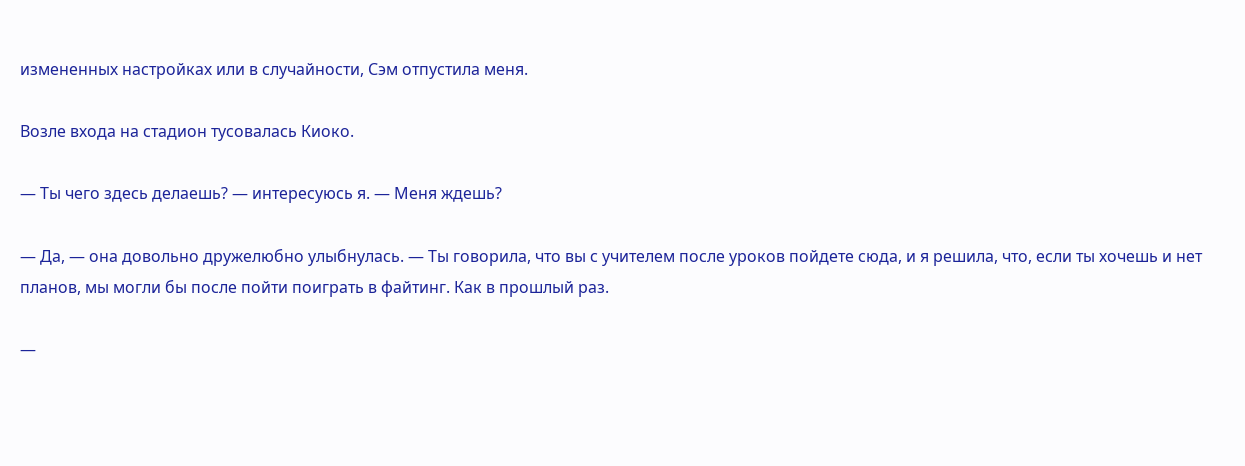измененных настройках или в случайности, Сэм отпустила меня.

Возле входа на стадион тусовалась Киоко.

— Ты чего здесь делаешь? — интересуюсь я. — Меня ждешь?

— Да, — она довольно дружелюбно улыбнулась. — Ты говорила, что вы с учителем после уроков пойдете сюда, и я решила, что, если ты хочешь и нет планов, мы могли бы после пойти поиграть в файтинг. Как в прошлый раз.

—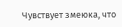Чувствует змеюка, что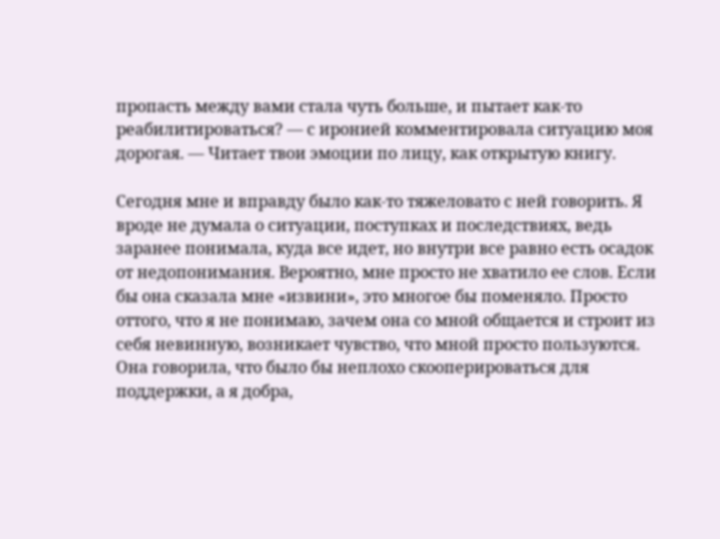пропасть между вами стала чуть больше, и пытает как-то реабилитироваться? — с иронией комментировала ситуацию моя дорогая. — Читает твои эмоции по лицу, как открытую книгу.

Сегодня мне и вправду было как-то тяжеловато с ней говорить. Я вроде не думала о ситуации, поступках и последствиях, ведь заранее понимала, куда все идет, но внутри все равно есть осадок от недопонимания. Вероятно, мне просто не хватило ее слов. Если бы она сказала мне «извини», это многое бы поменяло. Просто оттого, что я не понимаю, зачем она со мной общается и строит из себя невинную, возникает чувство, что мной просто пользуются. Она говорила, что было бы неплохо скооперироваться для поддержки, а я добра,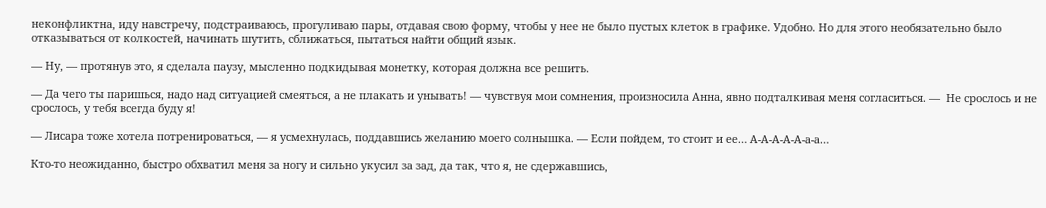неконфликтна, иду навстречу, подстраиваюсь, прогуливаю пары, отдавая свою форму, чтобы у нее не было пустых клеток в графике. Удобно. Но для этого необязательно было отказываться от колкостей, начинать шутить, сближаться, пытаться найти общий язык.

— Ну, — протянув это, я сделала паузу, мысленно подкидывая монетку, которая должна все решить.

— Да чего ты паришься, надо над ситуацией смеяться, а не плакать и унывать! — чувствуя мои сомнения, произносила Анна, явно подталкивая меня согласиться. —  Не срослось и не срослось, у тебя всегда буду я!

— Лисара тоже хотела потренироваться, — я усмехнулась, поддавшись желанию моего солнышка. — Если пойдем, то стоит и ее… А-А-А-А-А-а-а…

Кто-то неожиданно, быстро обхватил меня за ногу и сильно укусил за зад, да так, что я, не сдержавшись,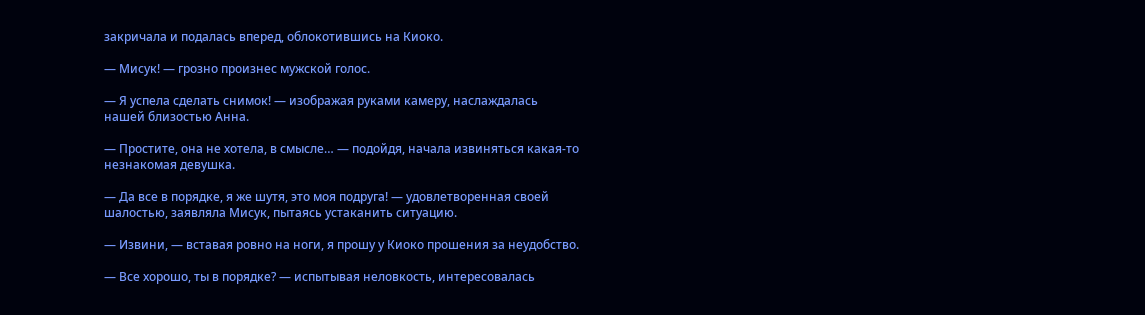закричала и подалась вперед, облокотившись на Киоко.

— Мисук! — грозно произнес мужской голос.

— Я успела сделать снимок! — изображая руками камеру, наслаждалась нашей близостью Анна.

— Простите, она не хотела, в смысле… — подойдя, начала извиняться какая-то незнакомая девушка.

— Да все в порядке, я же шутя, это моя подруга! — удовлетворенная своей шалостью, заявляла Мисук, пытаясь устаканить ситуацию.

— Извини, — вставая ровно на ноги, я прошу у Киоко прошения за неудобство.

— Все хорошо, ты в порядке? — испытывая неловкость, интересовалась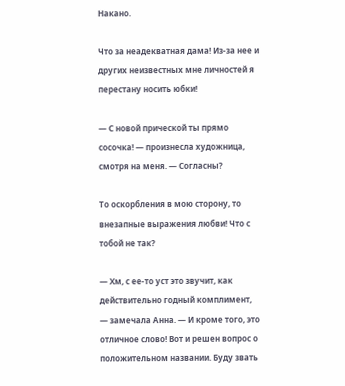Накано.

Что за неадекватная дама! Из-за нее и других неизвестных мне личностей я перестану носить юбки!

— С новой прической ты прямо сосочка! — произнесла художница, смотря на меня. — Согласны?

То оскорбления в мою сторону, то внезапные выражения любви! Что с тобой не так?

— Хм, с ее-то уст это звучит, как действительно годный комплимент, — замечала Анна. — И кроме того, это отличное слово! Вот и решен вопрос о положительном названии. Буду звать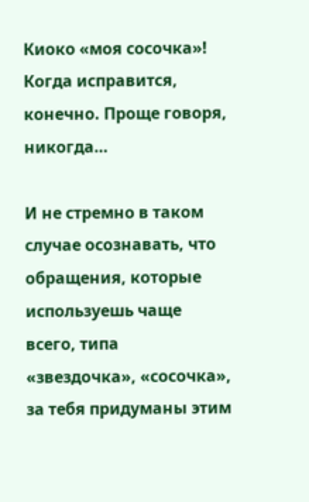Киоко «моя сосочка»! Когда исправится, конечно. Проще говоря, никогда…

И не стремно в таком случае осознавать, что обращения, которые используешь чаще всего, типа «звездочка», «сосочка», за тебя придуманы этим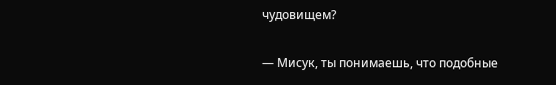чудовищем?

— Мисук, ты понимаешь, что подобные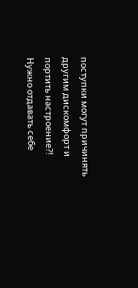поступки могут причинять другим дискомфорт и портить настроение?! Нужно отдавать себе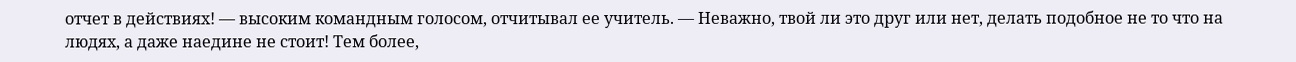отчет в действиях! — высоким командным голосом, отчитывал ее учитель. — Неважно, твой ли это друг или нет, делать подобное не то что на людях, а даже наедине не стоит! Тем более,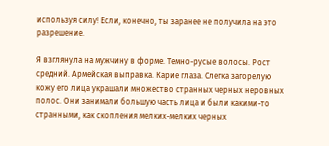используя силу! Если, конечно, ты заранее не получила на это разрешение.

Я взглянула на мужчину в форме. Темно-русые волосы. Рост средний. Армейская выправка. Карие глаза. Слегка загорелую кожу его лица украшали множество странных черных неровных полос. Они занимали большую часть лица и были какими-то странными, как скопления мелких-мелких черных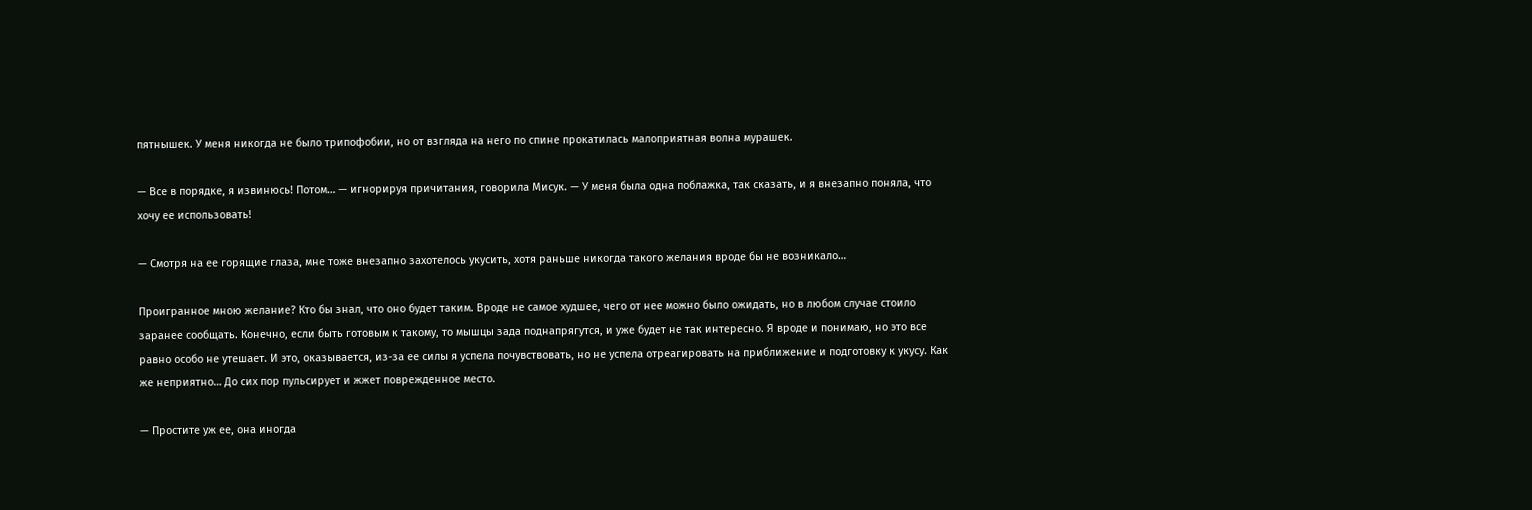пятнышек. У меня никогда не было трипофобии, но от взгляда на него по спине прокатилась малоприятная волна мурашек.

— Все в порядке, я извинюсь! Потом… — игнорируя причитания, говорила Мисук. — У меня была одна поблажка, так сказать, и я внезапно поняла, что хочу ее использовать!

— Смотря на ее горящие глаза, мне тоже внезапно захотелось укусить, хотя раньше никогда такого желания вроде бы не возникало…

Проигранное мною желание? Кто бы знал, что оно будет таким. Вроде не самое худшее, чего от нее можно было ожидать, но в любом случае стоило заранее сообщать. Конечно, если быть готовым к такому, то мышцы зада поднапрягутся, и уже будет не так интересно. Я вроде и понимаю, но это все равно особо не утешает. И это, оказывается, из-за ее силы я успела почувствовать, но не успела отреагировать на приближение и подготовку к укусу. Как же неприятно… До сих пор пульсирует и жжет поврежденное место.

— Простите уж ее, она иногда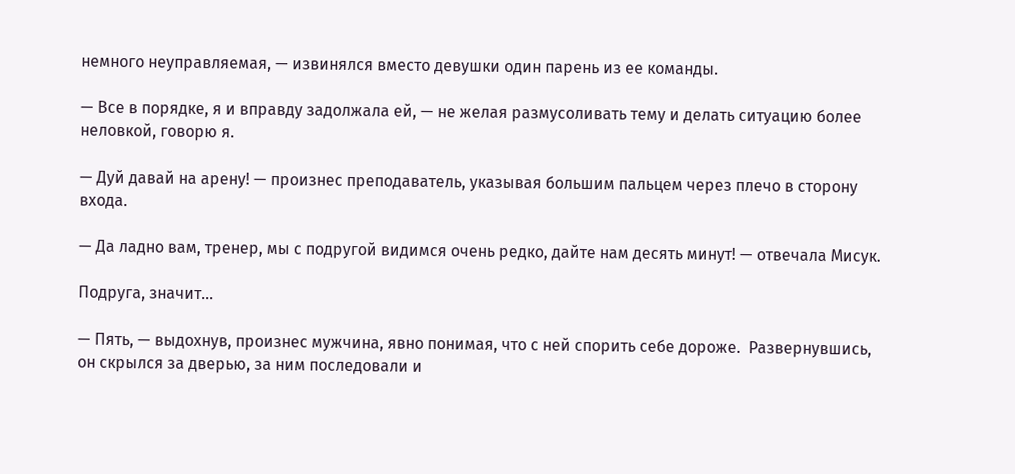немного неуправляемая, — извинялся вместо девушки один парень из ее команды.

— Все в порядке, я и вправду задолжала ей, — не желая размусоливать тему и делать ситуацию более неловкой, говорю я.

— Дуй давай на арену! — произнес преподаватель, указывая большим пальцем через плечо в сторону входа.

— Да ладно вам, тренер, мы с подругой видимся очень редко, дайте нам десять минут! — отвечала Мисук.

Подруга, значит…

— Пять, — выдохнув, произнес мужчина, явно понимая, что с ней спорить себе дороже.  Развернувшись, он скрылся за дверью, за ним последовали и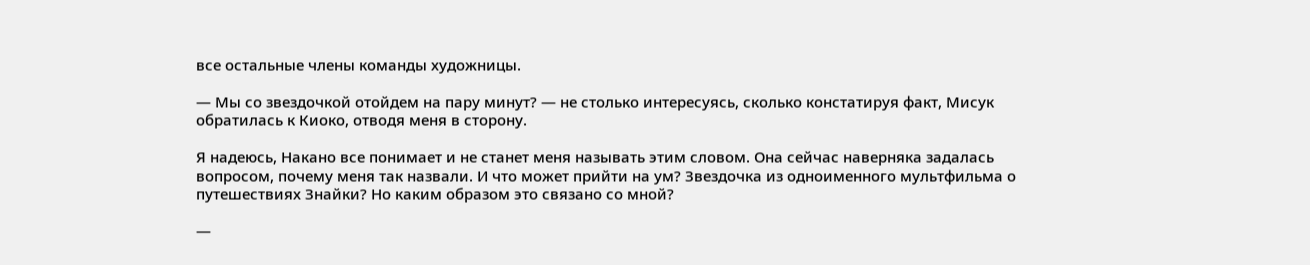все остальные члены команды художницы.

— Мы со звездочкой отойдем на пару минут? — не столько интересуясь, сколько констатируя факт, Мисук обратилась к Киоко, отводя меня в сторону.

Я надеюсь, Накано все понимает и не станет меня называть этим словом. Она сейчас наверняка задалась вопросом, почему меня так назвали. И что может прийти на ум? Звездочка из одноименного мультфильма о путешествиях Знайки? Но каким образом это связано со мной?

—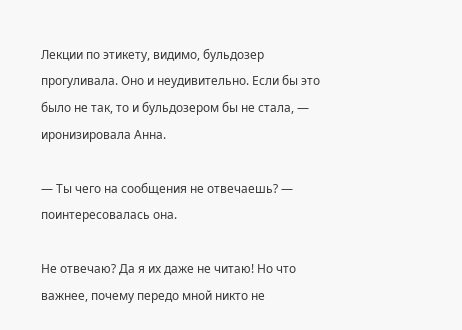Лекции по этикету, видимо, бульдозер прогуливала. Оно и неудивительно. Если бы это было не так, то и бульдозером бы не стала, — иронизировала Анна.

— Ты чего на сообщения не отвечаешь? — поинтересовалась она.

Не отвечаю? Да я их даже не читаю! Но что важнее, почему передо мной никто не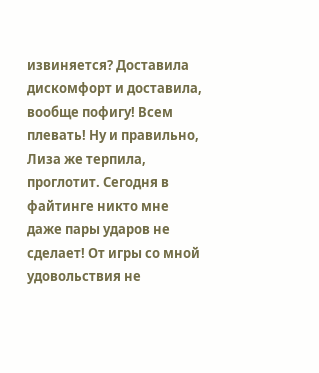извиняется? Доставила дискомфорт и доставила, вообще пофигу! Всем плевать! Ну и правильно, Лиза же терпила, проглотит. Сегодня в файтинге никто мне даже пары ударов не сделает! От игры со мной удовольствия не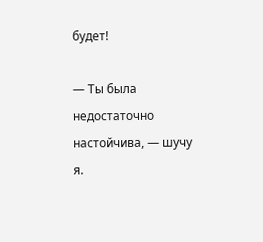будет!

— Ты была недостаточно настойчива, — шучу я.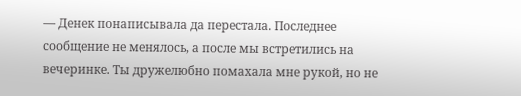— Денек понаписывала да перестала. Последнее сообщение не менялось, а после мы встретились на вечеринке. Ты дружелюбно помахала мне рукой, но не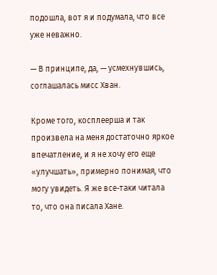подошла, вот я и подумала, что все уже неважно.

— В принципе, да, — усмехнувшись, соглашалась мисс Хван.

Кроме того, косплеерша и так произвела на меня достаточно яркое впечатление, и я не хочу его еще «улучшать», примерно понимая, что могу увидеть. Я же все-таки читала то, что она писала Хане.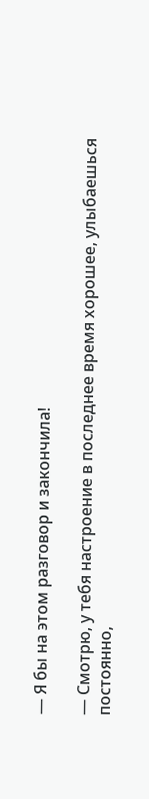— Я бы на этом разговор и закончила!

— Смотрю, у тебя настроение в последнее время хорошее, улыбаешься постоянно,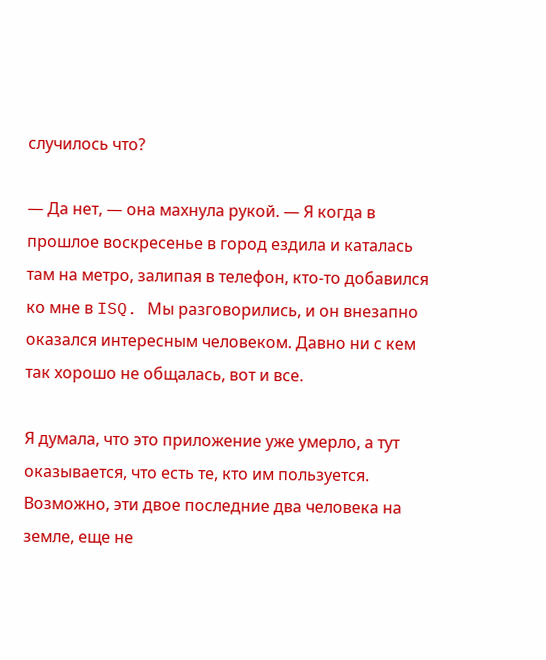случилось что?

— Да нет, — она махнула рукой. — Я когда в прошлое воскресенье в город ездила и каталась там на метро, залипая в телефон, кто-то добавился ко мне в ISQ. Мы разговорились, и он внезапно оказался интересным человеком. Давно ни с кем так хорошо не общалась, вот и все.

Я думала, что это приложение уже умерло, а тут оказывается, что есть те, кто им пользуется. Возможно, эти двое последние два человека на земле, еще не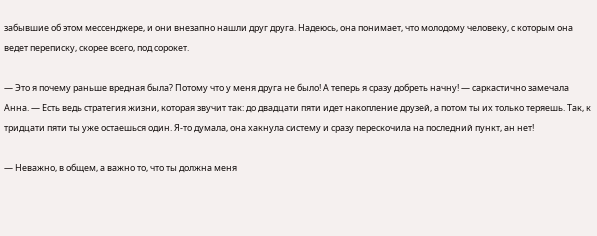забывшие об этом мессенджере, и они внезапно нашли друг друга. Надеюсь, она понимает, что молодому человеку, с которым она ведет переписку, скорее всего, под сорокет.

— Это я почему раньше вредная была? Потому что у меня друга не было! А теперь я сразу добреть начну! — саркастично замечала Анна. — Есть ведь стратегия жизни, которая звучит так: до двадцати пяти идет накопление друзей, а потом ты их только теряешь. Так, к тридцати пяти ты уже остаешься один. Я-то думала, она хакнула систему и сразу перескочила на последний пункт, ан нет!

— Неважно, в общем, а важно то, что ты должна меня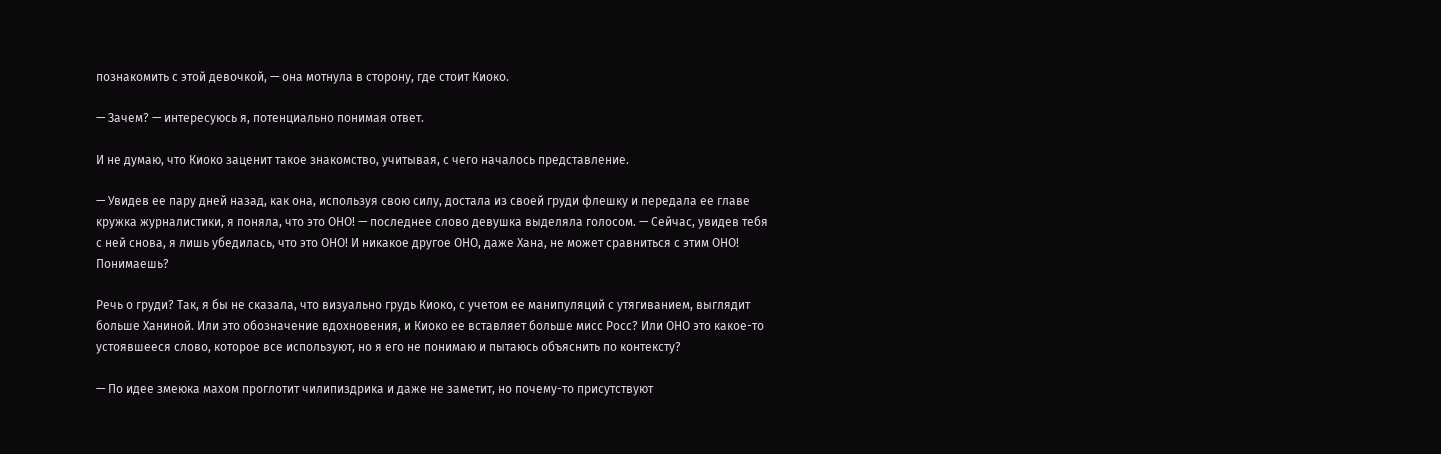познакомить с этой девочкой, — она мотнула в сторону, где стоит Киоко.

— Зачем? — интересуюсь я, потенциально понимая ответ.

И не думаю, что Киоко заценит такое знакомство, учитывая, с чего началось представление.

— Увидев ее пару дней назад, как она, используя свою силу, достала из своей груди флешку и передала ее главе кружка журналистики, я поняла, что это ОНО! — последнее слово девушка выделяла голосом. — Сейчас, увидев тебя с ней снова, я лишь убедилась, что это ОНО! И никакое другое ОНО, даже Хана, не может сравниться с этим ОНО! Понимаешь?

Речь о груди? Так, я бы не сказала, что визуально грудь Киоко, с учетом ее манипуляций с утягиванием, выглядит больше Ханиной. Или это обозначение вдохновения, и Киоко ее вставляет больше мисс Росс? Или ОНО это какое-то устоявшееся слово, которое все используют, но я его не понимаю и пытаюсь объяснить по контексту?

— По идее змеюка махом проглотит чилипиздрика и даже не заметит, но почему-то присутствуют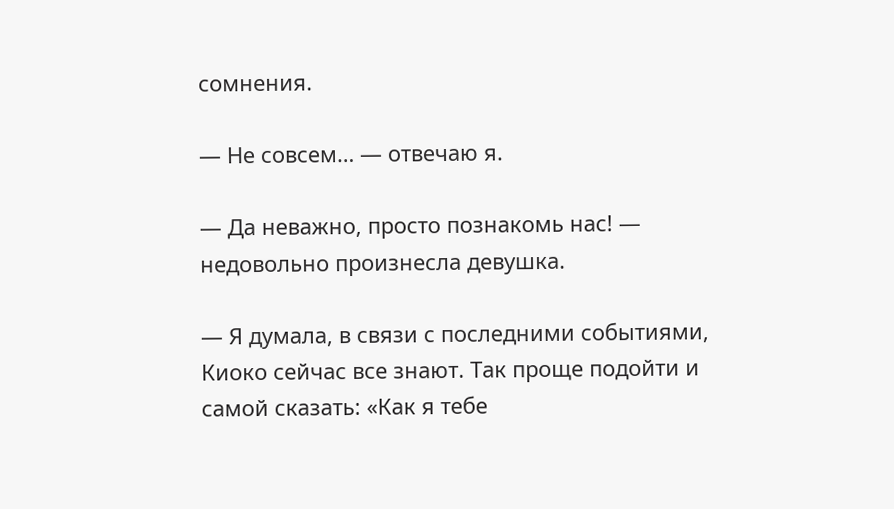сомнения.

— Не совсем… — отвечаю я.

— Да неважно, просто познакомь нас! — недовольно произнесла девушка.

— Я думала, в связи с последними событиями, Киоко сейчас все знают. Так проще подойти и самой сказать: «Как я тебе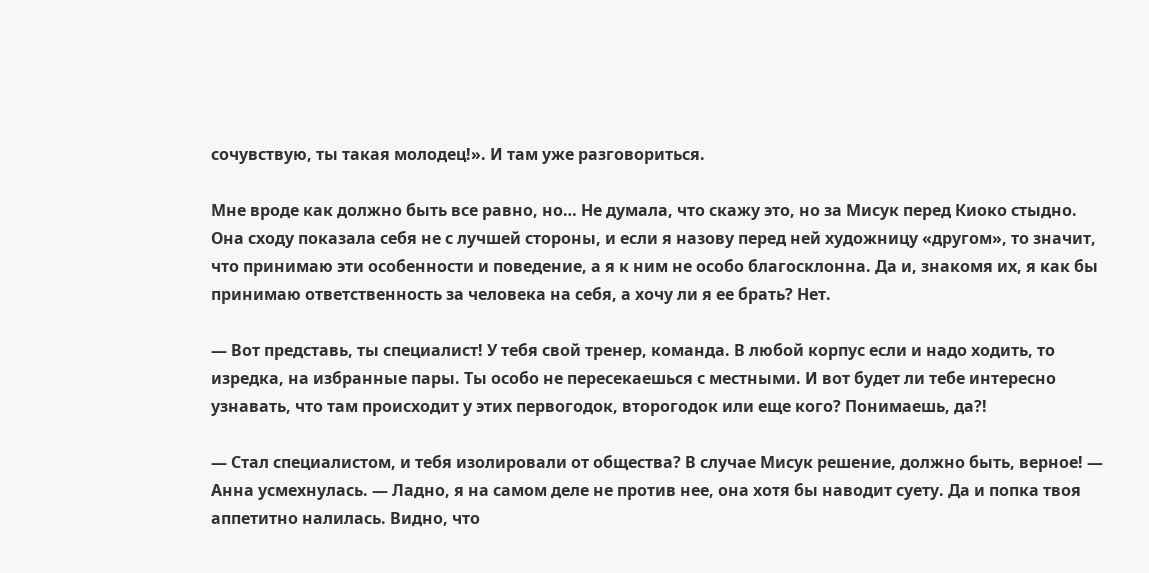сочувствую, ты такая молодец!». И там уже разговориться.

Мне вроде как должно быть все равно, но… Не думала, что скажу это, но за Мисук перед Киоко стыдно. Она сходу показала себя не с лучшей стороны, и если я назову перед ней художницу «другом», то значит, что принимаю эти особенности и поведение, а я к ним не особо благосклонна. Да и, знакомя их, я как бы принимаю ответственность за человека на себя, а хочу ли я ее брать? Нет.

— Вот представь, ты специалист! У тебя свой тренер, команда. В любой корпус если и надо ходить, то изредка, на избранные пары. Ты особо не пересекаешься с местными. И вот будет ли тебе интересно узнавать, что там происходит у этих первогодок, второгодок или еще кого? Понимаешь, да?!

— Стал специалистом, и тебя изолировали от общества? В случае Мисук решение, должно быть, верное! — Анна усмехнулась. — Ладно, я на самом деле не против нее, она хотя бы наводит суету. Да и попка твоя аппетитно налилась. Видно, что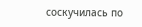соскучилась по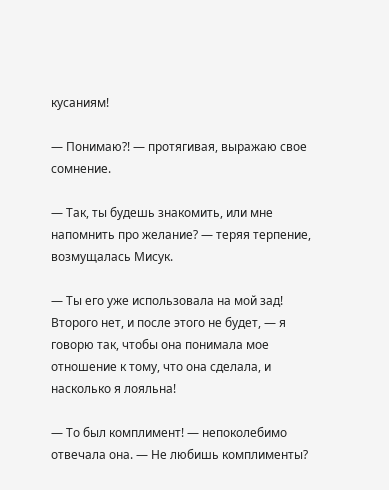кусаниям!

— Понимаю?! — протягивая, выражаю свое сомнение.

— Так, ты будешь знакомить, или мне напомнить про желание? — теряя терпение, возмущалась Мисук.

— Ты его уже использовала на мой зад! Второго нет, и после этого не будет, — я говорю так, чтобы она понимала мое отношение к тому, что она сделала, и насколько я лояльна!

— То был комплимент! — непоколебимо отвечала она. — Не любишь комплименты?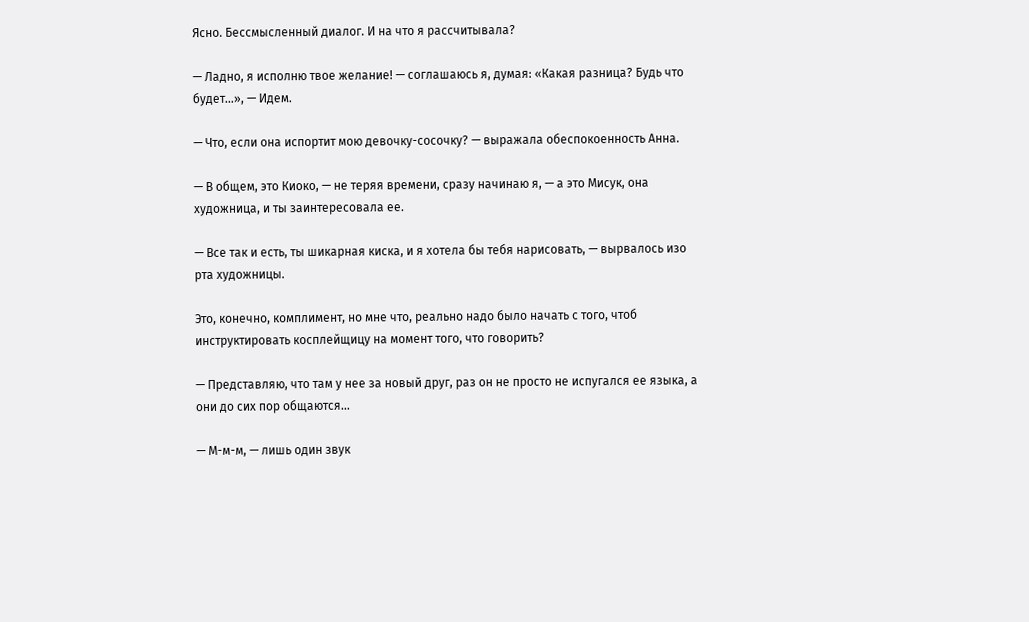Ясно. Бессмысленный диалог. И на что я рассчитывала?

— Ладно, я исполню твое желание! — соглашаюсь я, думая: «Какая разница? Будь что будет…», — Идем.

— Что, если она испортит мою девочку-сосочку? — выражала обеспокоенность Анна.

— В общем, это Киоко, — не теряя времени, сразу начинаю я, — а это Мисук, она художница, и ты заинтересовала ее.

— Все так и есть, ты шикарная киска, и я хотела бы тебя нарисовать, — вырвалось изо рта художницы.

Это, конечно, комплимент, но мне что, реально надо было начать с того, чтоб инструктировать косплейщицу на момент того, что говорить?

— Представляю, что там у нее за новый друг, раз он не просто не испугался ее языка, а они до сих пор общаются…

— М-м-м, — лишь один звук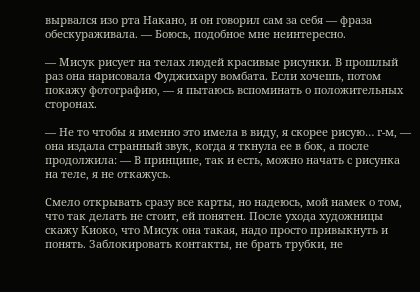вырвался изо рта Накано, и он говорил сам за себя — фраза обескураживала. — Боюсь, подобное мне неинтересно.

— Мисук рисует на телах людей красивые рисунки. В прошлый раз она нарисовала Фуджихару вомбата. Если хочешь, потом покажу фотографию, — я пытаюсь вспоминать о положительных сторонах.

— Не то чтобы я именно это имела в виду, я скорее рисую… г-м, — она издала странный звук, когда я ткнула ее в бок, а после продолжила: — В принципе, так и есть, можно начать с рисунка на теле, я не откажусь.

Смело открывать сразу все карты, но надеюсь, мой намек о том, что так делать не стоит, ей понятен. После ухода художницы скажу Киоко, что Мисук она такая, надо просто привыкнуть и понять. Заблокировать контакты, не брать трубки, не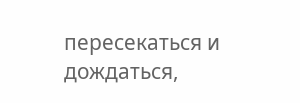пересекаться и дождаться,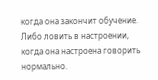когда она закончит обучение. Либо ловить в настроении, когда она настроена говорить нормально.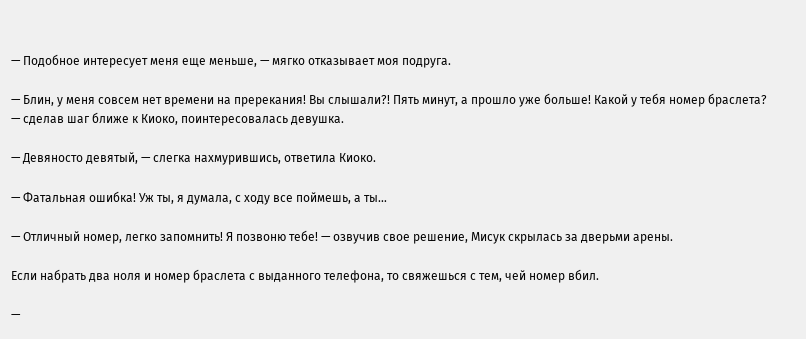— Подобное интересует меня еще меньше, — мягко отказывает моя подруга.

— Блин, у меня совсем нет времени на пререкания! Вы слышали?! Пять минут, а прошло уже больше! Какой у тебя номер браслета? — сделав шаг ближе к Киоко, поинтересовалась девушка.

— Девяносто девятый, — слегка нахмурившись, ответила Киоко.

— Фатальная ошибка! Уж ты, я думала, с ходу все поймешь, а ты…

— Отличный номер, легко запомнить! Я позвоню тебе! — озвучив свое решение, Мисук скрылась за дверьми арены.

Если набрать два ноля и номер браслета с выданного телефона, то свяжешься с тем, чей номер вбил.

—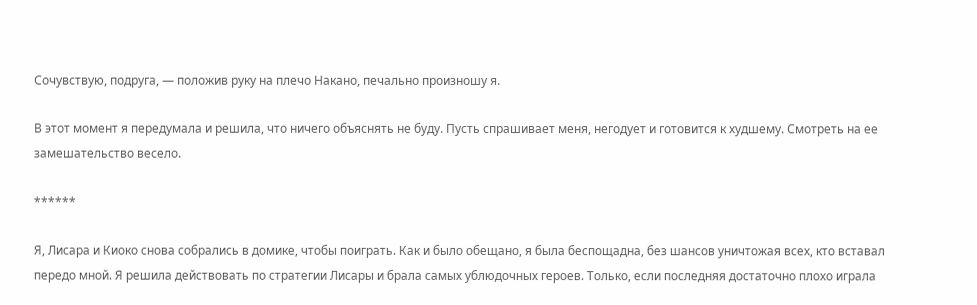Сочувствую, подруга, — положив руку на плечо Накано, печально произношу я.

В этот момент я передумала и решила, что ничего объяснять не буду. Пусть спрашивает меня, негодует и готовится к худшему. Смотреть на ее замешательство весело.

******

Я, Лисара и Киоко снова собрались в домике, чтобы поиграть. Как и было обещано, я была беспощадна, без шансов уничтожая всех, кто вставал передо мной. Я решила действовать по стратегии Лисары и брала самых ублюдочных героев. Только, если последняя достаточно плохо играла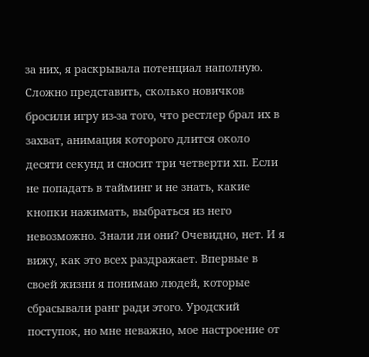за них, я раскрывала потенциал наполную. Сложно представить, сколько новичков бросили игру из-за того, что рестлер брал их в захват, анимация которого длится около десяти секунд и сносит три четверти хп. Если не попадать в тайминг и не знать, какие кнопки нажимать, выбраться из него невозможно. Знали ли они? Очевидно, нет. И я вижу, как это всех раздражает. Впервые в своей жизни я понимаю людей, которые сбрасывали ранг ради этого. Уродский поступок, но мне неважно, мое настроение от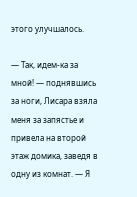этого улучшалось.

— Так, идем-ка за мной! — поднявшись за ноги, Лисара взяла меня за запястье и привела на второй этаж домика, заведя в одну из комнат. — Я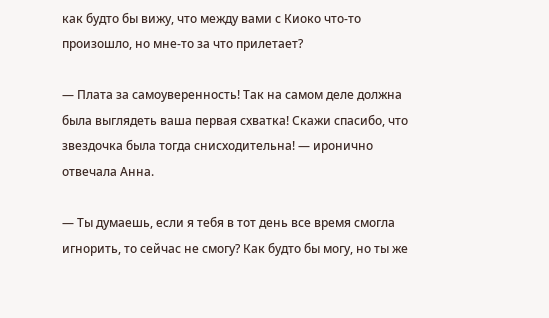как будто бы вижу, что между вами с Киоко что-то произошло, но мне-то за что прилетает?

— Плата за самоуверенность! Так на самом деле должна была выглядеть ваша первая схватка! Скажи спасибо, что звездочка была тогда снисходительна! — иронично отвечала Анна.

— Ты думаешь, если я тебя в тот день все время смогла игнорить, то сейчас не смогу? Как будто бы могу, но ты же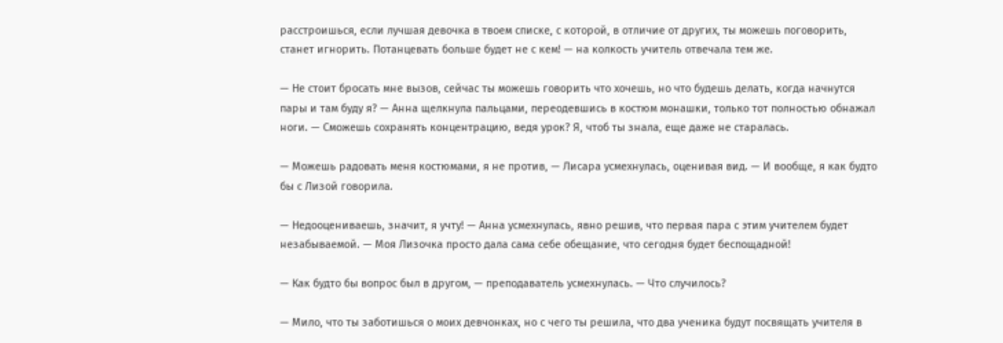расстроишься, если лучшая девочка в твоем списке, с которой, в отличие от других, ты можешь поговорить, станет игнорить. Потанцевать больше будет не с кем! — на колкость учитель отвечала тем же.

— Не стоит бросать мне вызов, сейчас ты можешь говорить что хочешь, но что будешь делать, когда начнутся пары и там буду я? — Анна щелкнула пальцами, переодевшись в костюм монашки, только тот полностью обнажал ноги. — Сможешь сохранять концентрацию, ведя урок? Я, чтоб ты знала, еще даже не старалась.

— Можешь радовать меня костюмами, я не против, — Лисара усмехнулась, оценивая вид. — И вообще, я как будто бы с Лизой говорила.

— Недооцениваешь, значит, я учту! — Анна усмехнулась, явно решив, что первая пара с этим учителем будет незабываемой. — Моя Лизочка просто дала сама себе обещание, что сегодня будет беспощадной!

— Как будто бы вопрос был в другом, — преподаватель усмехнулась. — Что случилось?

— Мило, что ты заботишься о моих девчонках, но с чего ты решила, что два ученика будут посвящать учителя в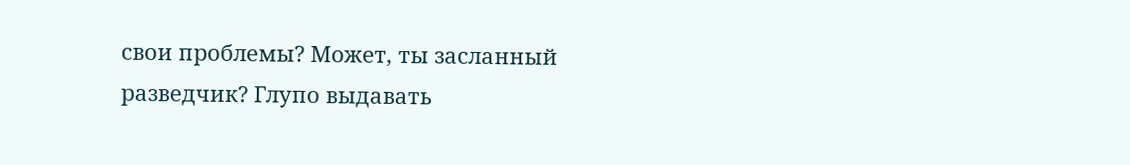свои проблемы? Может, ты засланный разведчик? Глупо выдавать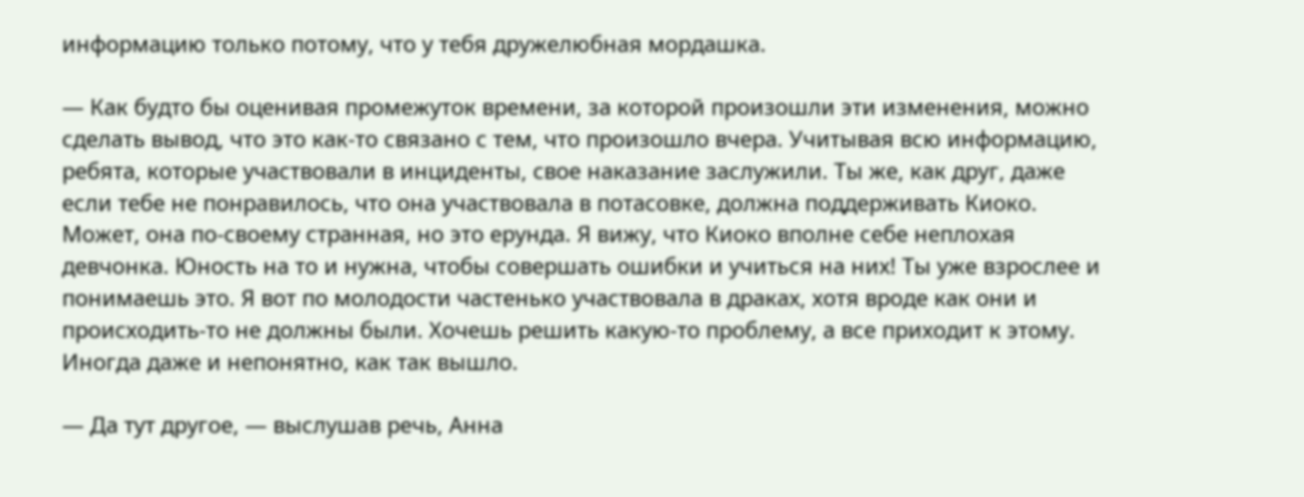информацию только потому, что у тебя дружелюбная мордашка.

— Как будто бы оценивая промежуток времени, за которой произошли эти изменения, можно сделать вывод, что это как-то связано с тем, что произошло вчера. Учитывая всю информацию, ребята, которые участвовали в инциденты, свое наказание заслужили. Ты же, как друг, даже если тебе не понравилось, что она участвовала в потасовке, должна поддерживать Киоко. Может, она по-своему странная, но это ерунда. Я вижу, что Киоко вполне себе неплохая девчонка. Юность на то и нужна, чтобы совершать ошибки и учиться на них! Ты уже взрослее и понимаешь это. Я вот по молодости частенько участвовала в драках, хотя вроде как они и происходить-то не должны были. Хочешь решить какую-то проблему, а все приходит к этому. Иногда даже и непонятно, как так вышло.

— Да тут другое, — выслушав речь, Анна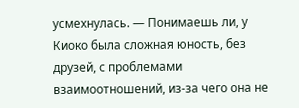усмехнулась. — Понимаешь ли, у Киоко была сложная юность, без друзей, с проблемами взаимоотношений, из-за чего она не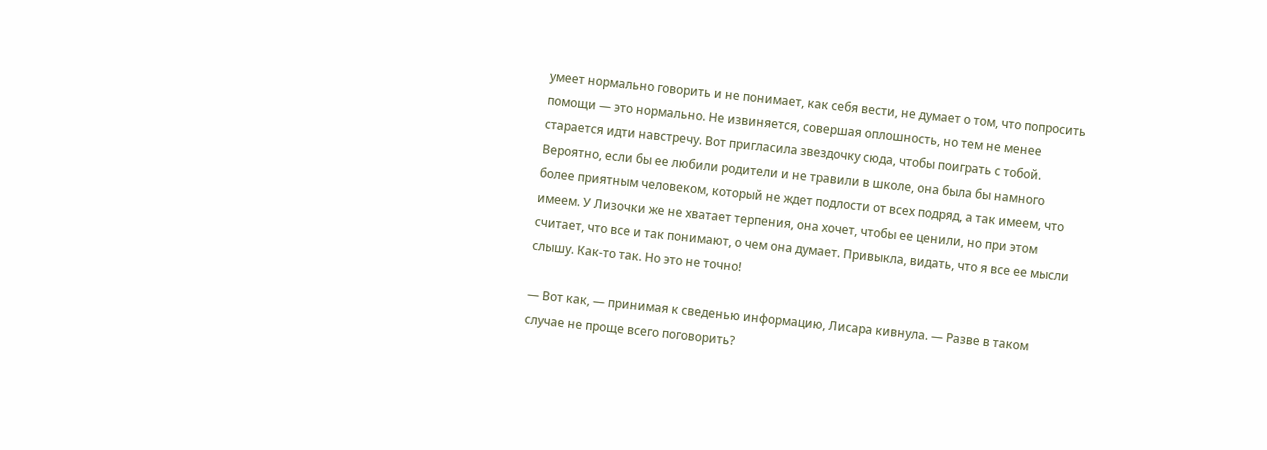умеет нормально говорить и не понимает, как себя вести, не думает о том, что попросить помощи — это нормально. Не извиняется, совершая оплошность, но тем не менее старается идти навстречу. Вот пригласила звездочку сюда, чтобы поиграть с тобой. Вероятно, если бы ее любили родители и не травили в школе, она была бы намного более приятным человеком, который не ждет подлости от всех подряд, а так имеем, что имеем. У Лизочки же не хватает терпения, она хочет, чтобы ее ценили, но при этом считает, что все и так понимают, о чем она думает. Привыкла, видать, что я все ее мысли слышу. Как-то так. Но это не точно!

— Вот как, — принимая к сведенью информацию, Лисара кивнула. — Разве в таком случае не проще всего поговорить?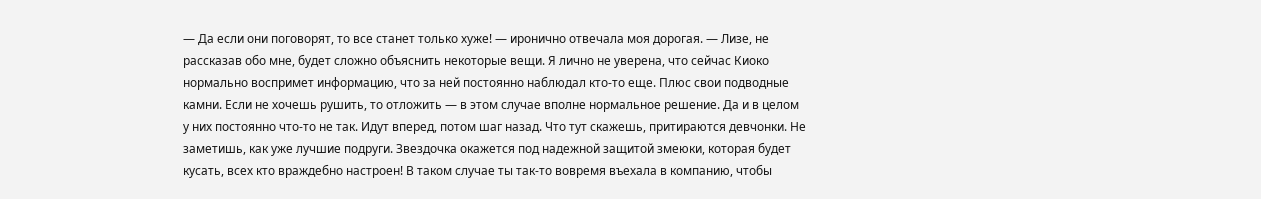— Да если они поговорят, то все станет только хуже! — иронично отвечала моя дорогая. — Лизе, не рассказав обо мне, будет сложно объяснить некоторые вещи. Я лично не уверена, что сейчас Киоко нормально воспримет информацию, что за ней постоянно наблюдал кто-то еще. Плюс свои подводные камни. Если не хочешь рушить, то отложить — в этом случае вполне нормальное решение. Да и в целом у них постоянно что-то не так. Идут вперед, потом шаг назад. Что тут скажешь, притираются девчонки. Не заметишь, как уже лучшие подруги. Звездочка окажется под надежной защитой змеюки, которая будет кусать, всех кто враждебно настроен! В таком случае ты так-то вовремя въехала в компанию, чтобы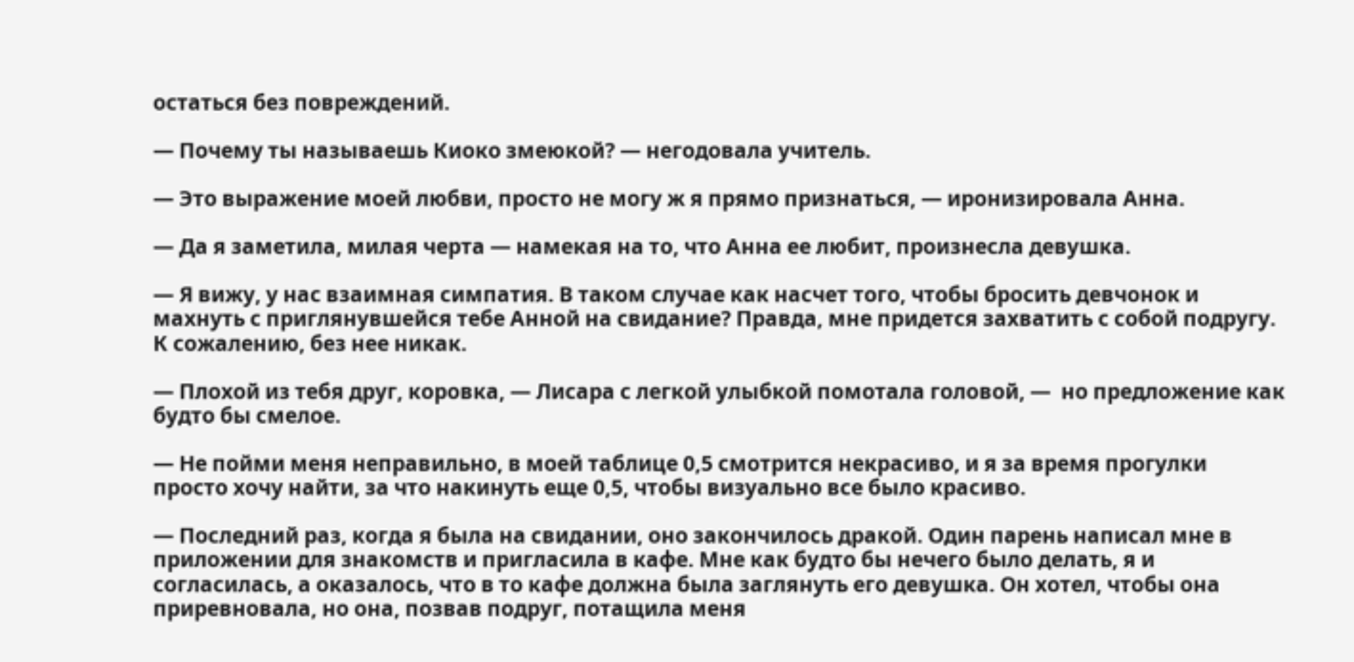остаться без повреждений.

— Почему ты называешь Киоко змеюкой? — негодовала учитель.

— Это выражение моей любви, просто не могу ж я прямо признаться, — иронизировала Анна.

— Да я заметила, милая черта — намекая на то, что Анна ее любит, произнесла девушка.

— Я вижу, у нас взаимная симпатия. В таком случае как насчет того, чтобы бросить девчонок и махнуть с приглянувшейся тебе Анной на свидание? Правда, мне придется захватить с собой подругу. К сожалению, без нее никак.

— Плохой из тебя друг, коровка, — Лисара с легкой улыбкой помотала головой, —  но предложение как будто бы смелое.

— Не пойми меня неправильно, в моей таблице 0,5 смотрится некрасиво, и я за время прогулки просто хочу найти, за что накинуть еще 0,5, чтобы визуально все было красиво.

— Последний раз, когда я была на свидании, оно закончилось дракой. Один парень написал мне в приложении для знакомств и пригласила в кафе. Мне как будто бы нечего было делать, я и согласилась, а оказалось, что в то кафе должна была заглянуть его девушка. Он хотел, чтобы она приревновала, но она, позвав подруг, потащила меня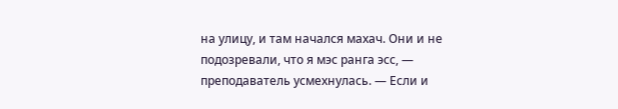на улицу, и там начался махач. Они и не подозревали, что я мэс ранга эсс, — преподаватель усмехнулась. — Если и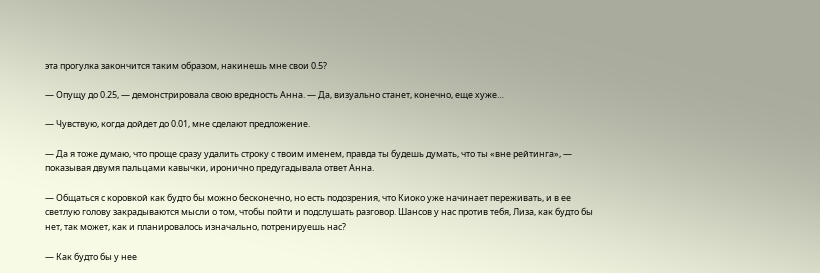эта прогулка закончится таким образом, накинешь мне свои 0.5?

— Опущу до 0.25, — демонстрировала свою вредность Анна. — Да, визуально станет, конечно, еще хуже…

— Чувствую, когда дойдет до 0.01, мне сделают предложение.

— Да я тоже думаю, что проще сразу удалить строку с твоим именем, правда ты будешь думать, что ты «вне рейтинга», — показывая двумя пальцами кавычки, иронично предугадывала ответ Анна.

— Общаться с коровкой как будто бы можно бесконечно, но есть подозрения, что Киоко уже начинает переживать, и в ее светлую голову закрадываются мысли о том, чтобы пойти и подслушать разговор. Шансов у нас против тебя, Лиза, как будто бы нет, так может, как и планировалось изначально, потренируешь нас?

— Как будто бы у нее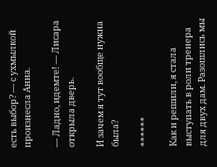есть выбор? — с ухмылкой произнесла Анна.

— Ладно, идемте! — Лисара открыла дверь.

И зачем я тут вообще нужна была?

******

Как и решили, я стала выступать в роли тренера для двух дам. Разошлись мы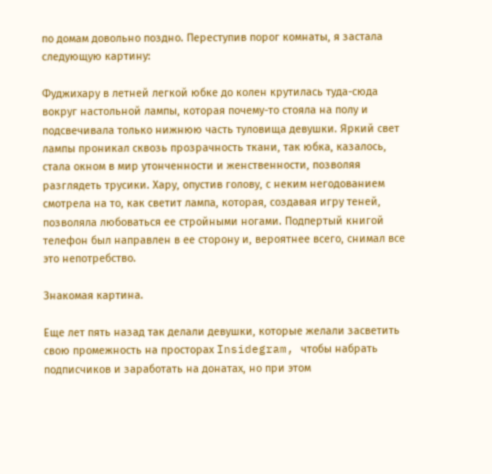по домам довольно поздно. Переступив порог комнаты, я застала следующую картину:

Фуджихару в летней легкой юбке до колен крутилась туда-сюда вокруг настольной лампы, которая почему-то стояла на полу и подсвечивала только нижнюю часть туловища девушки. Яркий свет лампы проникал сквозь прозрачность ткани, так юбка, казалось, стала окном в мир утонченности и женственности, позволяя разглядеть трусики. Хару, опустив голову, с неким негодованием смотрела на то, как светит лампа, которая, создавая игру теней, позволяла любоваться ее стройными ногами. Подпертый книгой телефон был направлен в ее сторону и, вероятнее всего, снимал все это непотребство.

Знакомая картина.

Еще лет пять назад так делали девушки, которые желали засветить свою промежность на просторах Insidegram, чтобы набрать подписчиков и заработать на донатах, но при этом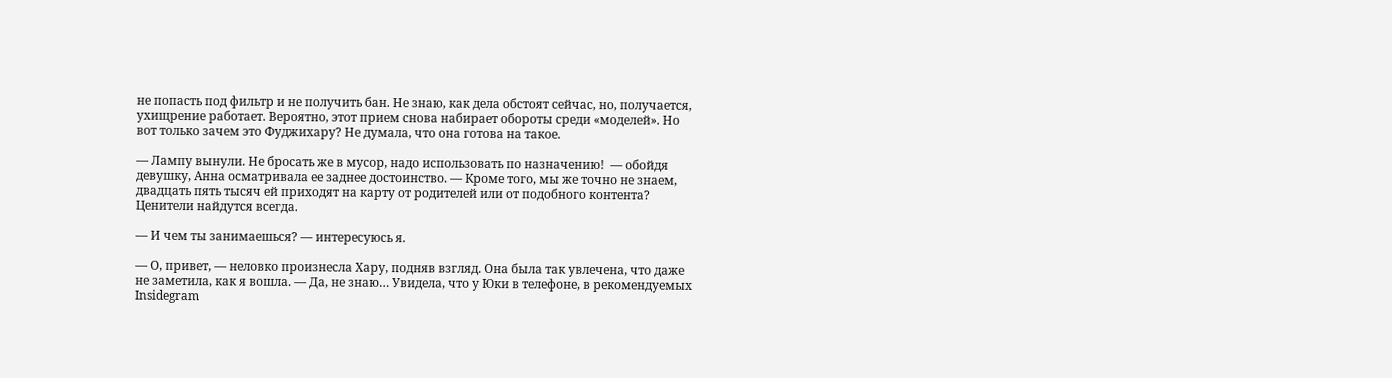не попасть под фильтр и не получить бан. Не знаю, как дела обстоят сейчас, но, получается, ухищрение работает. Вероятно, этот прием снова набирает обороты среди «моделей». Но вот только зачем это Фуджихару? Не думала, что она готова на такое.

— Лампу вынули. Не бросать же в мусор, надо использовать по назначению!  — обойдя девушку, Анна осматривала ее заднее достоинство. — Кроме того, мы же точно не знаем, двадцать пять тысяч ей приходят на карту от родителей или от подобного контента? Ценители найдутся всегда.

— И чем ты занимаешься? — интересуюсь я.

— О, привет, — неловко произнесла Хару, подняв взгляд. Она была так увлечена, что даже не заметила, как я вошла. — Да, не знаю… Увидела, что у Юки в телефоне, в рекомендуемых Insidegram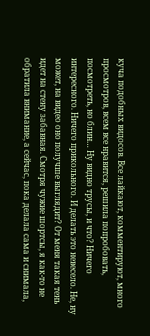куча подобных видосов. Все лайкают, комментируют, много просмотров, всем все нравится, решила попробовать, посмотреть, но блин… Ну видно трусы, и что? Ничего интересного. Ничего прикольного. И делать это невесело. Не, ну может, на видео оно получше выглядит? От меня такая тень идет на стену забавная. Смотря чужие шортсы, я как-то не обратила внимание, а сейчас, пока делала сама и снимала,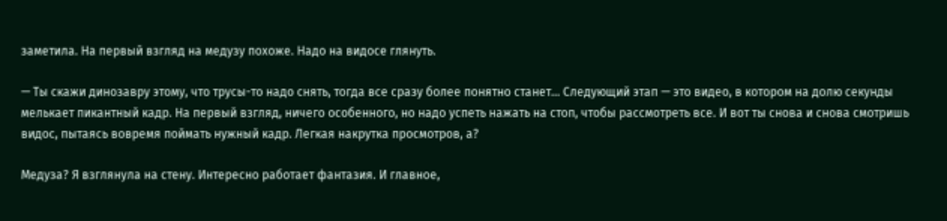заметила. На первый взгляд на медузу похоже. Надо на видосе глянуть.

— Ты скажи динозавру этому, что трусы-то надо снять, тогда все сразу более понятно станет… Следующий этап — это видео, в котором на долю секунды мелькает пикантный кадр. На первый взгляд, ничего особенного, но надо успеть нажать на стоп, чтобы рассмотреть все. И вот ты снова и снова смотришь видос, пытаясь вовремя поймать нужный кадр. Легкая накрутка просмотров, а?

Медуза? Я взглянула на стену. Интересно работает фантазия. И главное,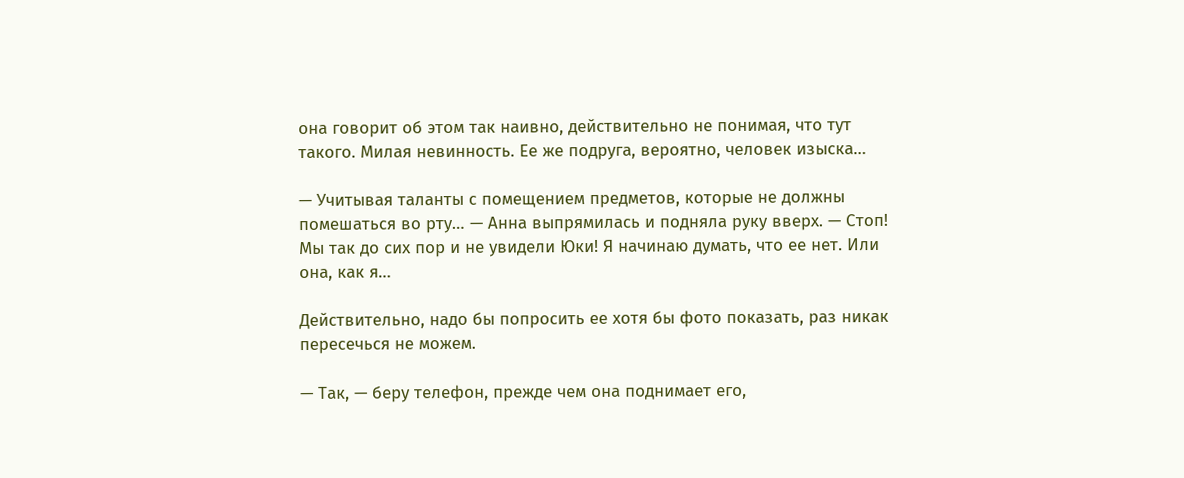она говорит об этом так наивно, действительно не понимая, что тут такого. Милая невинность. Ее же подруга, вероятно, человек изыска…

— Учитывая таланты с помещением предметов, которые не должны помешаться во рту… — Анна выпрямилась и подняла руку вверх. — Стоп! Мы так до сих пор и не увидели Юки! Я начинаю думать, что ее нет. Или она, как я…

Действительно, надо бы попросить ее хотя бы фото показать, раз никак пересечься не можем.

— Так, — беру телефон, прежде чем она поднимает его,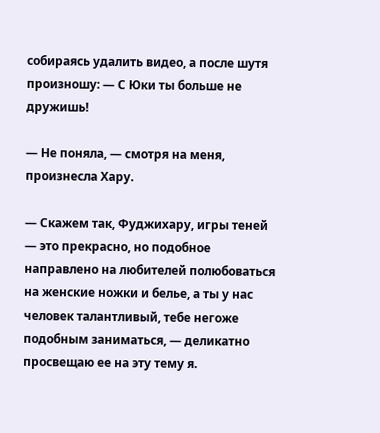собираясь удалить видео, а после шутя произношу: — С Юки ты больше не дружишь!

— Не поняла, — смотря на меня, произнесла Хару.

— Скажем так, Фуджихару, игры теней — это прекрасно, но подобное направлено на любителей полюбоваться на женские ножки и белье, а ты у нас человек талантливый, тебе негоже подобным заниматься, — деликатно просвещаю ее на эту тему я.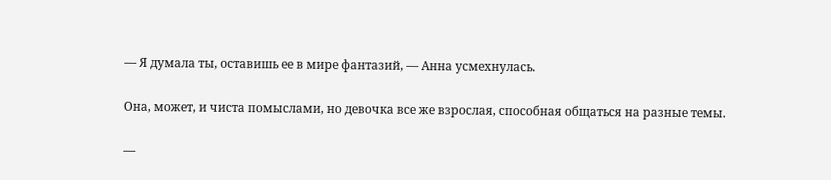— Я думала ты, оставишь ее в мире фантазий, — Анна усмехнулась.

Она, может, и чиста помыслами, но девочка все же взрослая, способная общаться на разные темы.

—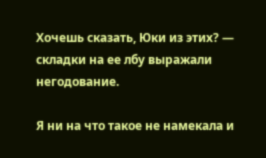Хочешь сказать, Юки из этих? — складки на ее лбу выражали негодование.

Я ни на что такое не намекала и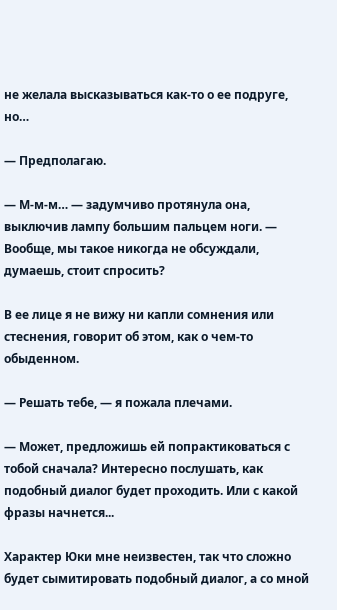не желала высказываться как-то о ее подруге, но…

— Предполагаю.

— М-м-м… — задумчиво протянула она, выключив лампу большим пальцем ноги. — Вообще, мы такое никогда не обсуждали, думаешь, стоит спросить?

В ее лице я не вижу ни капли сомнения или стеснения, говорит об этом, как о чем-то обыденном.

— Решать тебе, — я пожала плечами.

— Может, предложишь ей попрактиковаться с тобой сначала? Интересно послушать, как подобный диалог будет проходить. Или с какой фразы начнется...

Характер Юки мне неизвестен, так что сложно будет сымитировать подобный диалог, а со мной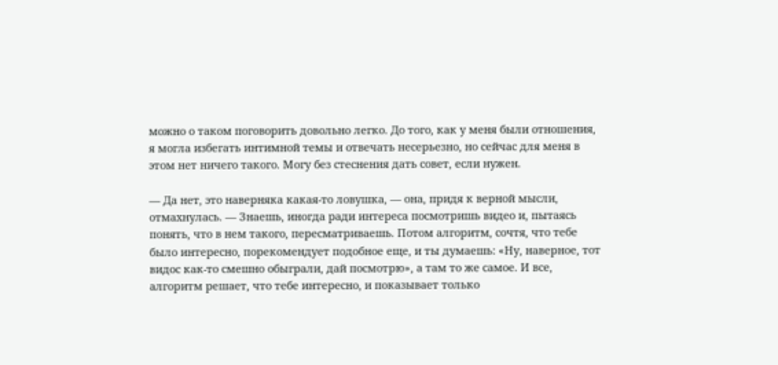можно о таком поговорить довольно легко. До того, как у меня были отношения, я могла избегать интимной темы и отвечать несерьезно, но сейчас для меня в этом нет ничего такого. Могу без стеснения дать совет, если нужен.

— Да нет, это наверняка какая-то ловушка, — она, придя к верной мысли, отмахнулась. — Знаешь, иногда ради интереса посмотришь видео и, пытаясь понять, что в нем такого, пересматриваешь. Потом алгоритм, сочтя, что тебе было интересно, порекомендует подобное еще, и ты думаешь: «Ну, наверное, тот видос как-то смешно обыграли, дай посмотрю», а там то же самое. И все, алгоритм решает, что тебе интересно, и показывает только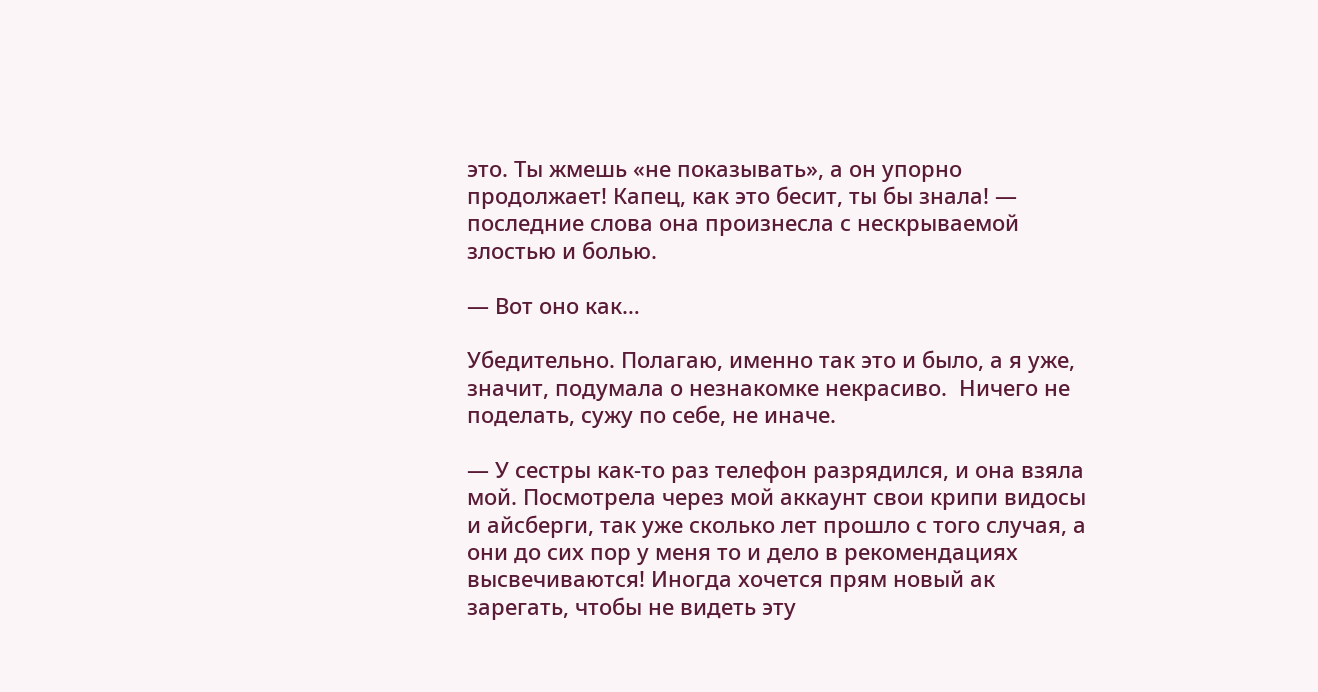это. Ты жмешь «не показывать», а он упорно продолжает! Капец, как это бесит, ты бы знала! — последние слова она произнесла с нескрываемой злостью и болью.

— Вот оно как…

Убедительно. Полагаю, именно так это и было, а я уже, значит, подумала о незнакомке некрасиво.  Ничего не поделать, сужу по себе, не иначе.

— У сестры как-то раз телефон разрядился, и она взяла мой. Посмотрела через мой аккаунт свои крипи видосы и айсберги, так уже сколько лет прошло с того случая, а они до сих пор у меня то и дело в рекомендациях высвечиваются! Иногда хочется прям новый ак зарегать, чтобы не видеть эту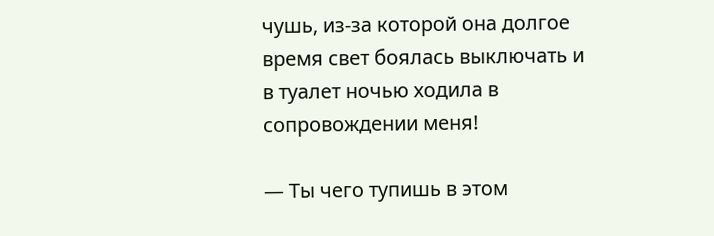чушь, из-за которой она долгое время свет боялась выключать и в туалет ночью ходила в сопровождении меня!

— Ты чего тупишь в этом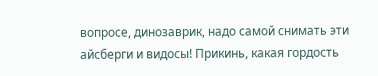вопросе, динозаврик, надо самой снимать эти айсберги и видосы! Прикинь, какая гордость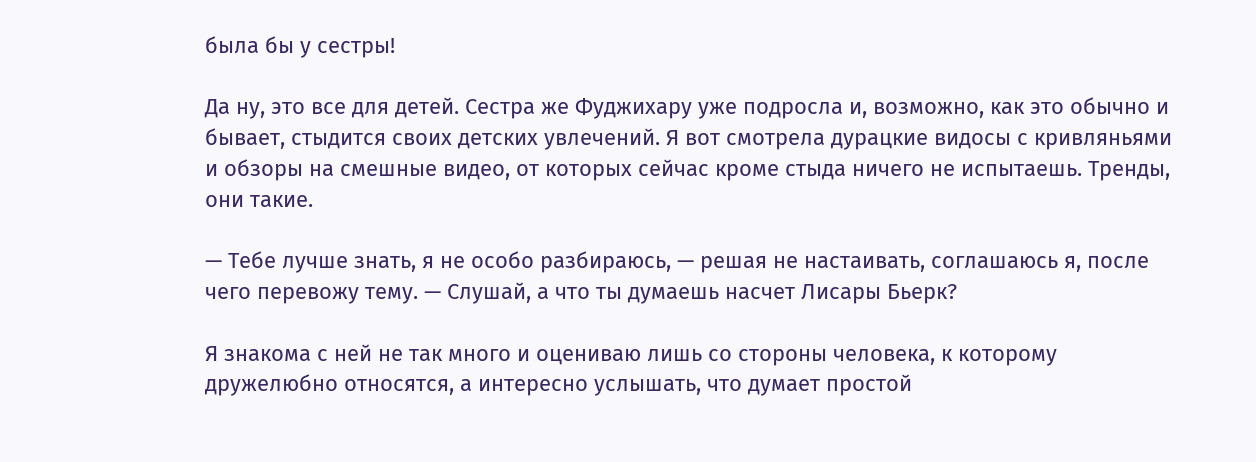была бы у сестры!

Да ну, это все для детей. Сестра же Фуджихару уже подросла и, возможно, как это обычно и бывает, стыдится своих детских увлечений. Я вот смотрела дурацкие видосы с кривляньями и обзоры на смешные видео, от которых сейчас кроме стыда ничего не испытаешь. Тренды, они такие.

— Тебе лучше знать, я не особо разбираюсь, — решая не настаивать, соглашаюсь я, после чего перевожу тему. — Слушай, а что ты думаешь насчет Лисары Бьерк?

Я знакома с ней не так много и оцениваю лишь со стороны человека, к которому дружелюбно относятся, а интересно услышать, что думает простой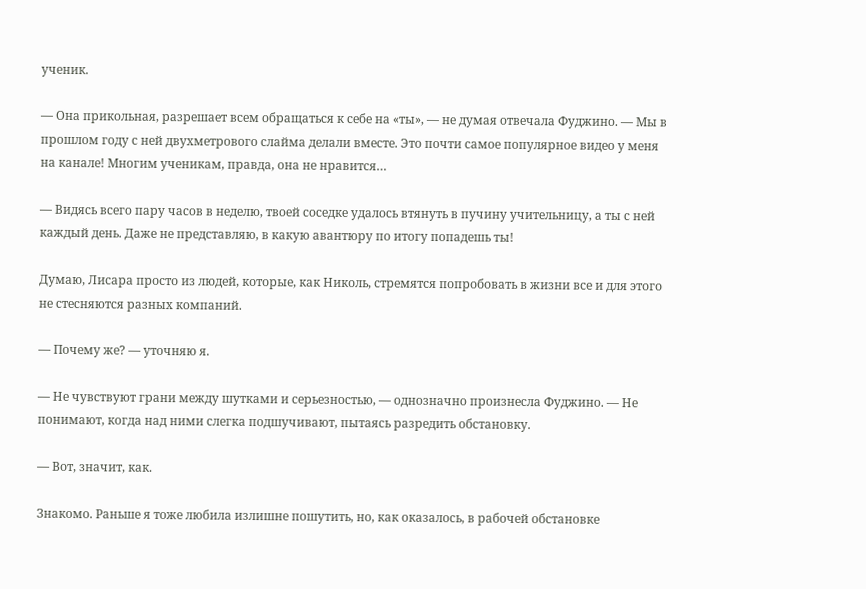ученик.

— Она прикольная, разрешает всем обращаться к себе на «ты», — не думая отвечала Фуджино. — Мы в прошлом году с ней двухметрового слайма делали вместе. Это почти самое популярное видео у меня на канале! Многим ученикам, правда, она не нравится…

— Видясь всего пару часов в неделю, твоей соседке удалось втянуть в пучину учительницу, а ты с ней каждый день. Даже не представляю, в какую авантюру по итогу попадешь ты!

Думаю, Лисара просто из людей, которые, как Николь, стремятся попробовать в жизни все и для этого не стесняются разных компаний.

— Почему же? — уточняю я.

— Не чувствуют грани между шутками и серьезностью, — однозначно произнесла Фуджино. — Не понимают, когда над ними слегка подшучивают, пытаясь разредить обстановку.

— Вот, значит, как.

Знакомо. Раньше я тоже любила излишне пошутить, но, как оказалось, в рабочей обстановке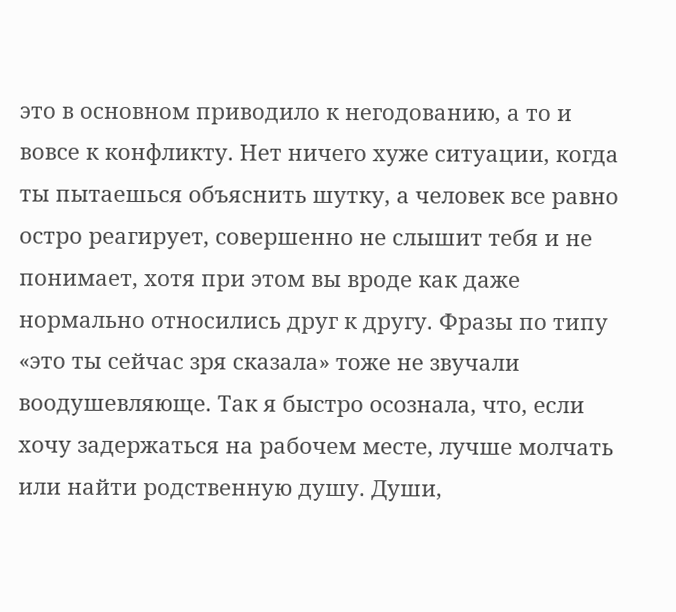это в основном приводило к негодованию, а то и вовсе к конфликту. Нет ничего хуже ситуации, когда ты пытаешься объяснить шутку, а человек все равно остро реагирует, совершенно не слышит тебя и не понимает, хотя при этом вы вроде как даже нормально относились друг к другу. Фразы по типу «это ты сейчас зря сказала» тоже не звучали воодушевляюще. Так я быстро осознала, что, если хочу задержаться на рабочем месте, лучше молчать или найти родственную душу. Души,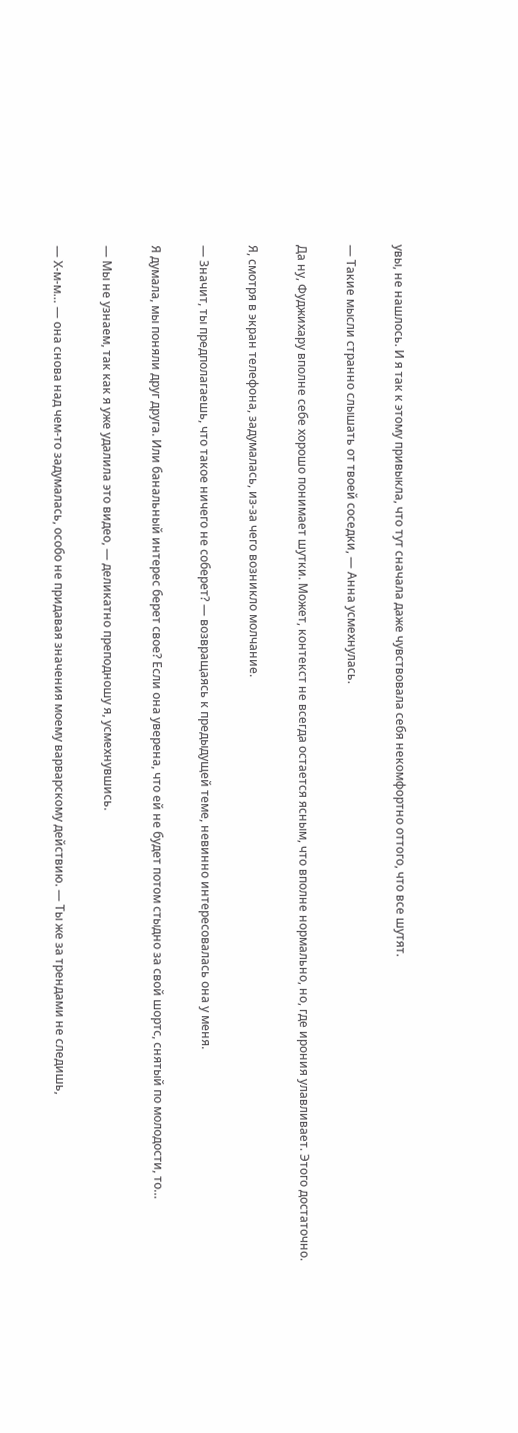увы, не нашлось. И я так к этому привыкла, что тут сначала даже чувствовала себя некомфортно оттого, что все шутят.

— Такие мысли странно слышать от твоей соседки, — Анна усмехнулась.

Да ну, Фуджихару вполне себе хорошо понимает шутки. Может, контекст не всегда остается ясным, что вполне нормально, но, где ирония улавливает. Этого достаточно.

Я, смотря в экран телефона, задумалась, из-за чего возникло молчание.

— Значит, ты предполагаешь, что такое ничего не соберет? — возвращаясь к предыдущей теме, невинно интересовалась она у меня.

Я думала, мы поняли друг друга. Или банальный интерес берет свое? Если она уверена, что ей не будет потом стыдно за свой шортс, снятый по молодости, то…

— Мы не узнаем, так как я уже удалила это видео, — деликатно преподношу я, усмехнувшись.

— Х-м-м… — она снова над чем-то задумалась, особо не придавая значения моему варварскому действию. — Ты же за трендами не следишь,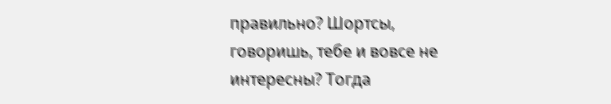правильно? Шортсы, говоришь, тебе и вовсе не интересны? Тогда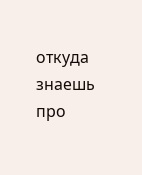откуда знаешь про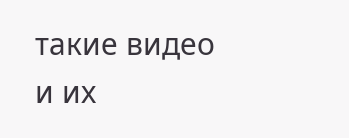такие видео и их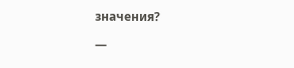значения?

—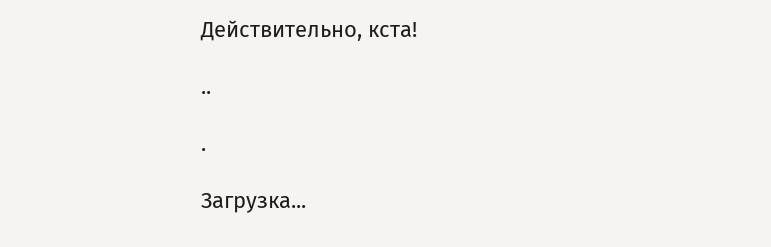Действительно, кста!

..

.

Загрузка...